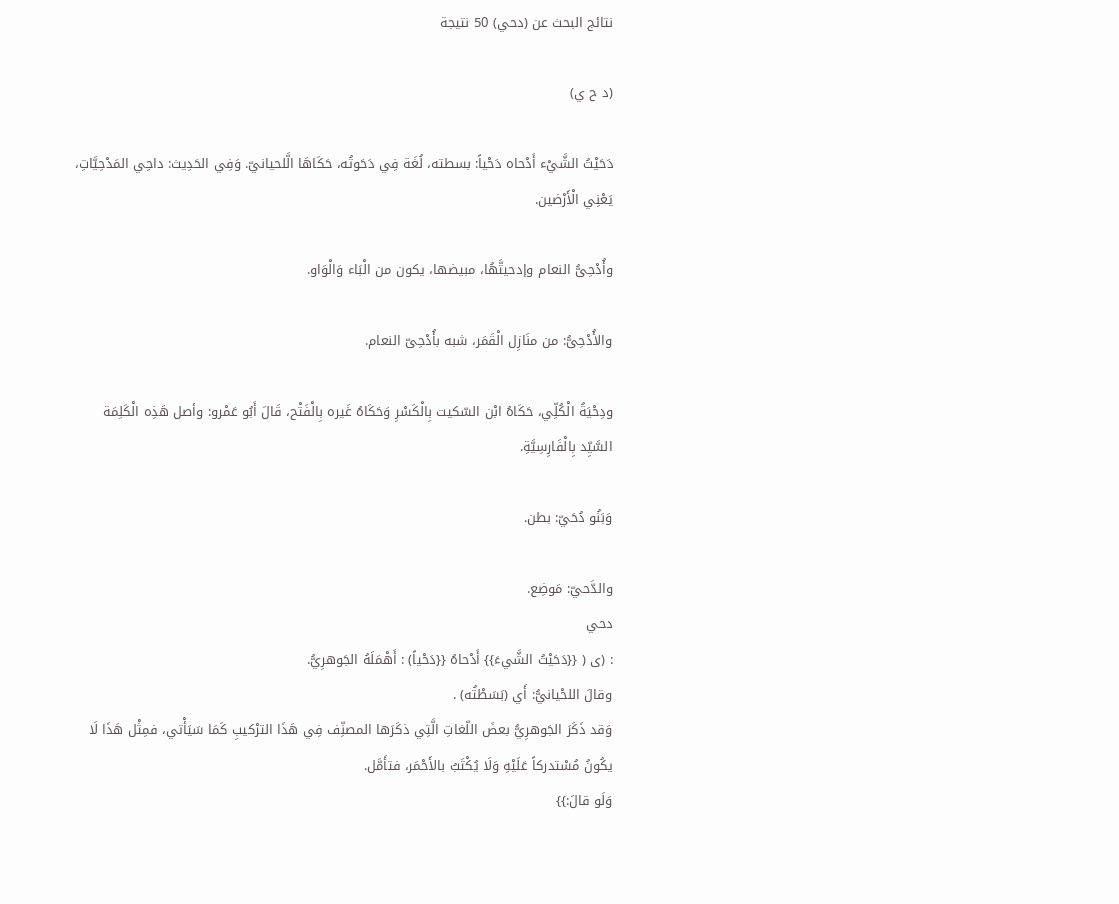نتائج البحث عن (دحي) 50 نتيجة

(د ح ي)

دَحَيْتُ الشَّيْء أَدْحاه دَحْياً: بسطته، لُغَة فِي دَحَوتُه، حَكَاهَا الَّلحيانيّ. وَفِي الحَدِيث: داحِي المَدْحِيَّاتِ، يَعْنِي الْأَرْضين.

وأُدْحِىُّ النعام وإدحيتَّهُا، مبيضها، يكون من الْبَاء وَالْوَاو.

والأُدْحِىُّ: من منَازِل الْقَمَر، شبه بأُدْحِىّ النعام.

ودِحْيَةُ الْكُلِّي، حَكَاهُ ابْن السّكيت بِالْكَسْرِ وَحَكَاهُ غَيره بِالْفَتْح، قَالَ أَبُو عَمْرو: وأصل هَذِه الْكَلِمَة السَّيِّد بِالْفَارِسِيَّةِ.

وَبَنُو دُحَيّ: بطن.

والدَّحيّ: مَوضِع.
دحي
: (ى ( {{دَحَيْتُ الشَّيءَ}} أَدْحاهُ {{دَحْياً) : أَهْمَلَهُ الجَوهرِيُّ.
وقالَ اللحْيانيُّ: أَي (بَسَطْتُه) .
وَقد ذَكَرَ الجَوهرِيُّ بعضَ اللّغاتِ الَّتِي ذكَرَها المصنِّف فِي هَذَا الترْكيبِ كَمَا سَيَأْتي، فمِثْل هَذَا لَا يكُونُ مُسْتدركاً عَلَيْهِ وَلَا يُكْتَبُ بالأَحْمَر، فتأَمَّل.
وَلَو قالَ:}}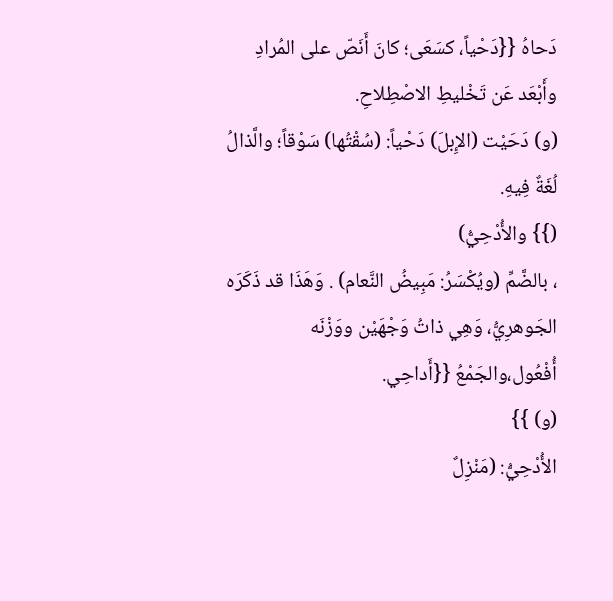دَحاهُ {{دَحْياً، كسَعَى؛ كانَ أَنَصّ على المُرادِ وأَبْعَد عَن تَخْليطِ الاصْطِلاحِ.
(و) دَحَيْت (الإِبلَ) دَحْياً: (سُقْتُها) سَوْقاً؛ والَّذالُ لُغَةٌ فِيهِ.
(}} والأُدْحِيُّ)
، بالضَّمِّ (ويُكْسَرُ: مَبِيضُ النَّعام) . وَهَذَا قد ذَكَرَه الجَوهرِيُّ، وَهِي ذاتُ وَجْهَيْن ووَزْنَه أُفْعُول،والجَمْعُ {{أَداحِي.
(و) }}
الأُدْحِيُّ: (مَنْزِلٌ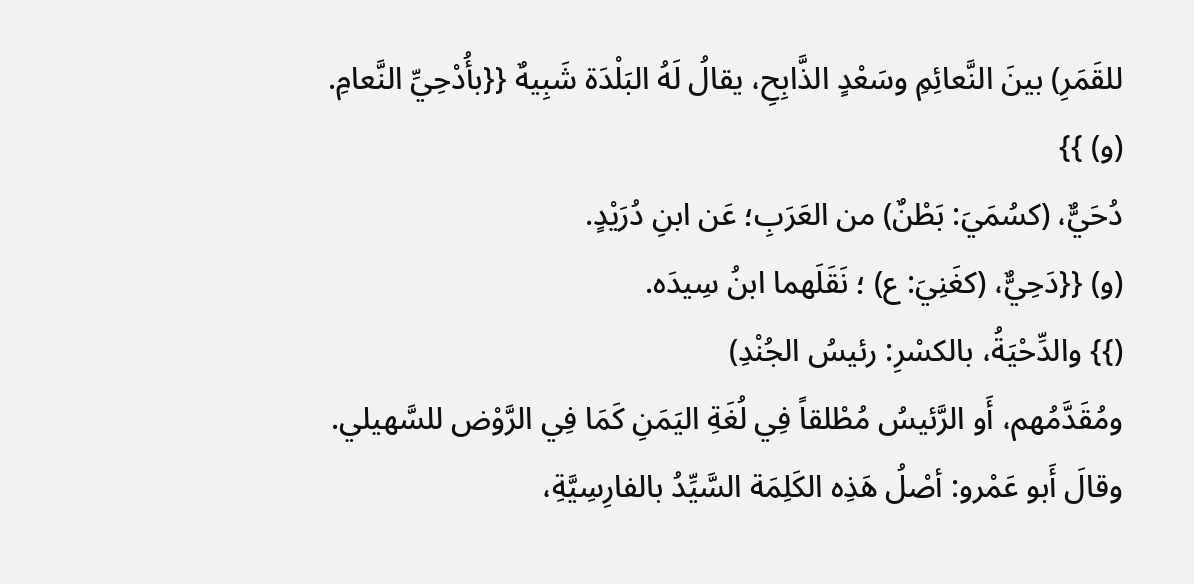للقَمَرِ) بينَ النَّعائِمِ وسَعْدٍ الذَّابِحِ، يقالُ لَهُ البَلْدَة شَبِيهٌ {{بأُدْحِيِّ النَّعامِ.
(و) }}
دُحَيٌّ، (كسُمَيَ: بَطْنٌ) من العَرَبِ؛ عَن ابنِ دُرَيْدٍ.
(و) {{دَحِيٌّ، (كغَنِيَ: ع) ؛ نَقَلَهما ابنُ سِيدَه.
(}} والدِّحْيَةُ، بالكسْرِ: رئيسُ الجُنْدِ)
ومُقَدَّمُهم، أَو الرَّئيسُ مُطْلقاً فِي لُغَةِ اليَمَنِ كَمَا فِي الرَّوْض للسَّهيلي.
وقالَ أَبو عَمْرو: أصْلُ هَذِه الكَلِمَة السَّيِّدُ بالفارِسِيَّةِ،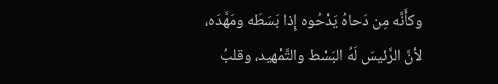وكأَنَّه مِن دَحاهُ يَدْحُوه إِذا بَسَطَه ومَهَّدَه، لأنَّ الرَّئيسَ لَهُ البَسْط والتَّمْهيد، وقلبُ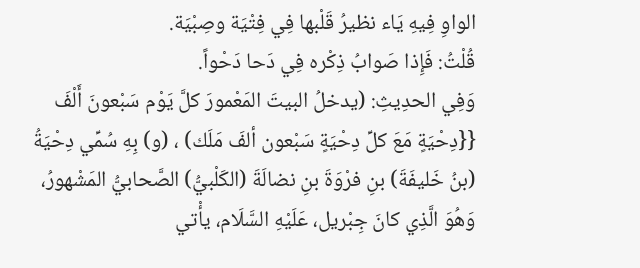الواوِ فِيهِ يَاء نظيرُ قَلْبها فِي فِتْيَة وصِبْيَة.
قُلْتُ: فَإِذا صَوابُ ذِكْره فِي دَحا دَحْواً.
وَفِي الحدِيثِ: (يدخلُ البيتَ المَعْمورَ كلَّ يَوْم سَبْعونَ أَلْفَ {{دِحْيَةٍ مَعَ كلِّ دِحْيَةٍ سَبْعون ألفَ مَلَك) ، (و) بِهِ سُمِّي دِحْيَةُ (بنُ خَليفَةَ) بنِ فرْوَةَ بنِ نضالَةَ (الكَلْبيُّ) الصَّحابيُّ المَشْهورُ، وَهُوَ الَّذِي كانَ جِبْريل، عَلَيْهِ السَّلَام، يأْتي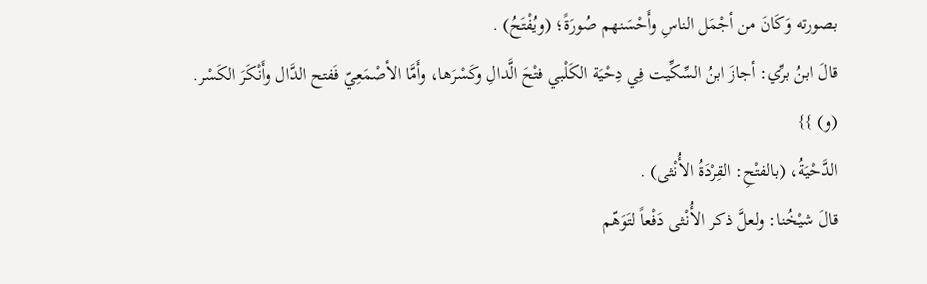بصورته وَكَانَ من أجْمَل الناسِ وأَحْسَنهم صُورَةً؛ (ويُفْتَحُ) .
قالَ ابنُ برِّي: أجازَ ابنُ السِّكِّيت فِي دِحْيَة الكَلْبي فتْحَ الَّدالِ وكَسْرَها، وأَمَّا الأصْمَعِيّ فَفتح الدَّال وأَنْكَرَ الكَسْر.
(و) }}
الدَّحْيَةُ، (بالفتْحِ: القِرْدَةُ الأُنْثى) .
قالَ شيْخُنا: ولعلَّ ذكر الأُنْثى دَفْعاً لتَوَهّم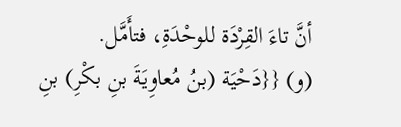أنَّ تاءَ القِرْدَة للوحْدَةِ، فتأَمَّل.
(و) {{دَحْيَة (بنُ مُعاوِيَةَ بنِ بكْرِ) بنِ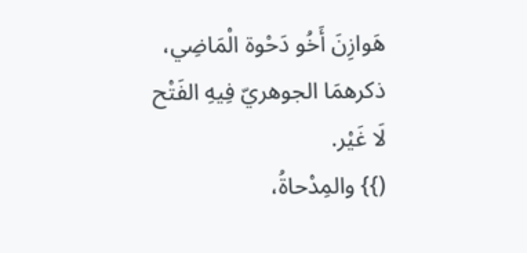هَوازِنَ أَخُو دَحْوة الْمَاضِي، ذكرهمَا الجوهريّ فِيهِ الفَتْح لَا غَيْر.
(}} والمِدْحاةُ،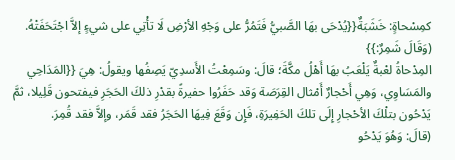كمِسْحاةٍ: خَشَبَةٌ{{يُدْحَى بهَا الصَّبيُّ فَتَمُرُّ على وَجْهِ الأرْضِ لَا تأْتِي على شيءٍ إلاَّ اجْتَحَفَتْهُ.
(وَقَالَ شَمِرٌ:}}
المِدْحاةُ لعْبةٌ يَلْعَبُ بهَا أَهْلُ مكَّةَ؛ قالَ: وسَمِعْتُ الأَسدِيّ يَصِفُها ويقولُ: هِيَ {{المَدَاحِي والمَسَاوِي، وَهِي أَحْجارٌ أَمْثال القِرَصَة وَقد حَفَرُوا حفيرةً بقدْرِ ذلكَ الحَجَرِ فيفتحون قَلِيلا، ثمَّ يَدْحُون بتلْكَ الأحْجارِ إِلَى تلكَ الحَفِيرَةِ، فَإِن وَقَعَ فِيهَا الحَجَرُ فقد قَمَر، وإلاَّ فقد قُمِرَ.
(قالَ: وَهُوَ يَدْحُو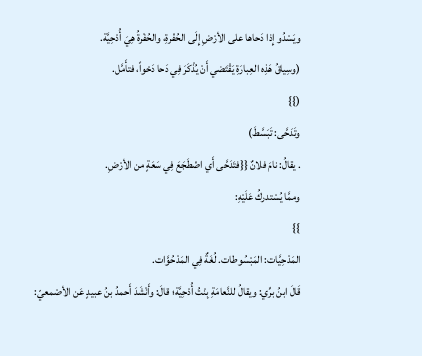ويَسْدُو إِذا دَحاها على الأرْضِ إِلَى الحُفْرةِ، والحُفْرةُ هِيَ أُدْحِيَّة.
(وسِياقُ هَذِه العِبارَةِ يَقْتَضي أَنْ يُذْكَرَ فِي دَحا دَحْواً، فتأَمَّل.
(}}
وتَدَحَّى: تَبَسَّطَ)
. يقالُ: نامَ فلانٌ {{فتَدَحَّى أَي اضْطَجَعَ فِي سَعَةٍ من الأرْضِ.
وممَّا يُسْتدركُ عَلَيْهِ:
}}
المَدْحِيَّات: المَبْسُوطات. لُغَةٌ فِي المَدْحُوَّات.
قَالَ ابنُ برِّي: ويقالُ للنَّعامَةِ بِنْتُ أُدْحِيَّة؛ قالَ: وأَنْشَدَ أَحمدُ بنُ عبيدٍ عَن الأصْمعيّ: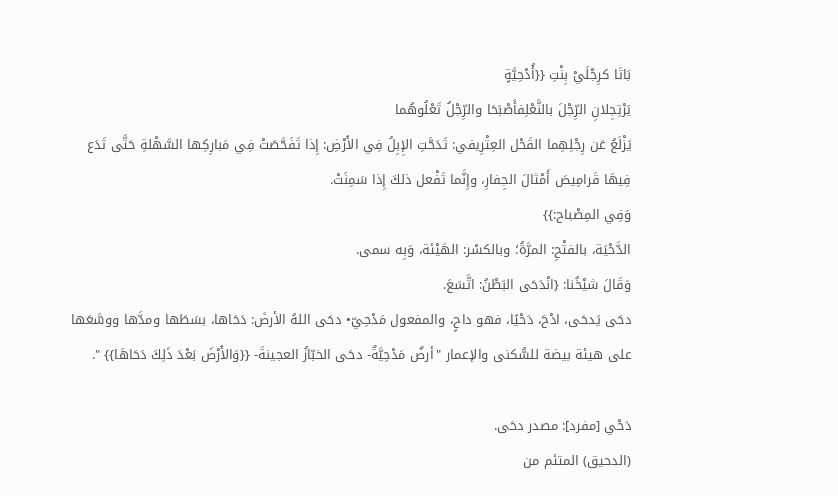بَاتَا كرِجْلَيْ بِنْتِ {{أُدْحِيَّةٍ
يَرْتِجِلانِ الرِّجْلَ بالنَّعْلِفأَصْبَحَا والرِّجْلُ تَعْلُوهُما
يَزْلَعُ عَن رِجْلِهِما القَحْل العِتْرِيفي: تَدَحَّتِ الإِبِلُ فِي الأَرْضِ: إِذا تَفَحَّصَتْ فِي مَبارِكِها السَّهْلةِ حَتَّى تَدَع فِيهَا قَرامِيصَ أَمْثالَ الجِفارِ، وإِنَّما تَفْعل ذلكَ إِذا سَمِنَتْ.
وَفِي المِصْباح:}}
الدَّحْيَة، بالفتْحِ: المرَّةُ؛ وبالكسْر: الهَيْئة، وَبِه سمى.
وَقَالَ شيْخُنا: {انْدَحَى البَطْنُ: اتَّسَعَ.
دحَى يَدحَى، ادْحَ، دَحْيًا، فهو داحٍ، والمفعول مَدْحِيّ• دحَى اللهُ الأرضَ: دَحَاها، بسَطَها ومدَّها ووسَّعَها على هيئة بيضة للسُّكنى والإعمار "أرضٌ مَدْحِيَّةٌ- دحَى الخبّازُ العجينةَ- {{وَالأَرْضَ بَعْدَ ذَلِكَ دَحَاهَا}} ".

دَحْي [مفرد]: مصدر دحَى.
(الدحيق) المتئم من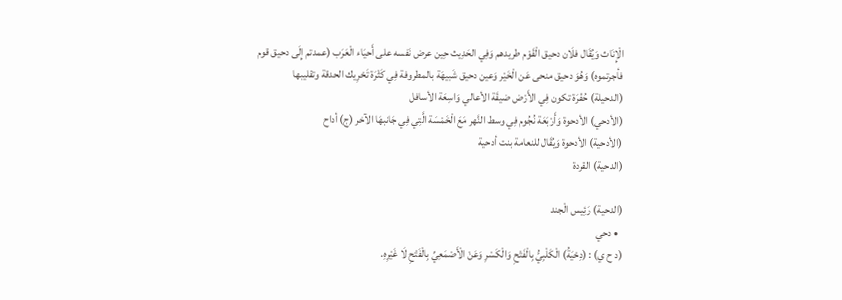الْإِنَاث وَيُقَال فلَان دحيق الْقَوْم طريدهم وَفِي الحَدِيث حِين عرض نَفسه على أَحيَاء الْعَرَب (عمدتم إِلَى دحيق قوم فأجرتموه) وَهُوَ دحيق منحى عَن الْخَيْر وَعين دحيق شَبيهَة بالمطروفة فِي كَثْرَة تَحْرِيك الحدقة وتقليبها
(الدحيلة) حُفْرَة تكون فِي الأَرْض ضيقَة الأعالي وَاسِعَة الأسافل
(الأدحي) الأدحوة وَأَرْبَعَة نُجُوم فِي وسط النَّهر مَعَ الْخَمْسَة الَّتِي فِي جَانبهَا الآخر (ج) أداح
(الأدحية) الأدحوة وَيُقَال للنعامة بنت أدحية
(الدحية) القردة

(الدحية) رَئِيس الْجند
  • دحي
(د ح ي) : (دِحْيَةُ) الْكَلْبِيُّ بِالْفَتْحِ وَالْكَسْرِ وَعَنْ الْأَصْمَعِيِّ بِالْفَتْحِ لَا غَيْرِهِ.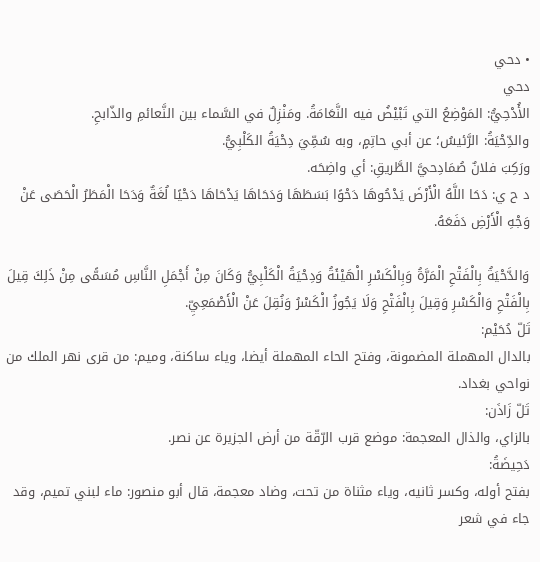• دحي
دحي
الأُدْحِيُّ: المَوْضِعُ التي تَبْيْضُ فيه النَّعَامَةُ. ومَنْزِلٌ في السَّماء بين النَّعائمِ والذّابحِ.
والدِّحْيَةُ: الرَّئيسُ؛ عن أبي حاتِمٍ، وبه سُمِّيَ دِحْيَةُ الكَلْبِيُّ.
ورَكِبَ فلانٌ صُمَادِحيَّ الطَّريقِ: أي واضِحَه.
د ح ي: دَحَا اللَّهُ الْأَرْضَ يَدْحُوهَا دَحْوًا بَسَطَهَا وَدَحَاهَا يَدْحَاهَا دَحْيًا لُغَةٌ وَدَحَا الْمَطَرُ الْحَصَى عَنْ وَجْهِ الْأَرْضِ دَفَعَهُ.

وَالدَّحْيَةُ بِالْفَتْحِ الْمَرَّةُ وَبِالْكَسْرِ الْهَيْئَةُ وَدِحْيَةُ الْكَلْبِيُّ وَكَانَ مِنْ أَجْمَلِ النَّاسِ مُسَمًّى مِنْ ذَلِكَ قِيلَ بِالْفَتْحِ وَالْكَسْرِ وَقِيلَ بِالْفَتْحِ وَلَا يَجُوزُ الْكَسْرُ وَنُقِلَ عَنْ الْأَصْمَعِيِّ.
تَلّ دُحَيْم:
بالدال المهملة المضمونة، وفتح الحاء المهملة أيضا، وياء ساكنة، وميم: من قرى نهر الملك من نواحي بغداد.
تَلّ زَاذَن:
بالزاي، والذال المعجمة: موضع قرب الرّقّة من أرض الجزيرة عن نصر.
دَحِيضَةُ:
بفتح أوله، وكسر ثانيه، وياء مثناة من تحت، وضاد معجمة، قال أبو منصور: ماء لبني تميم، وقد جاء في شعر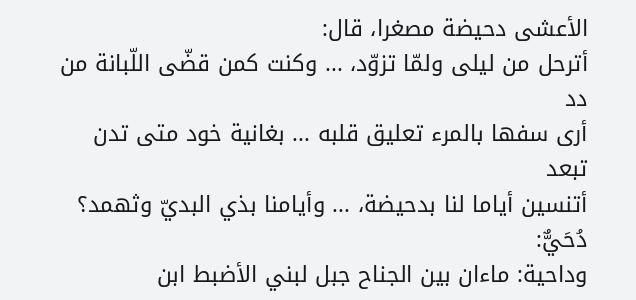الأعشى دحيضة مصغرا، قال:
أترحل من ليلى ولمّا تزوّد، ... وكنت كمن قضّى اللّبانة من دد
أرى سفها بالمرء تعليق قلبه ... بغانية خود متى تدن تبعد
أتنسين أياما لنا بدحيضة، ... وأيامنا بذي البديّ وثهمد؟
دُحَيٌّ:
وداحية: ماءان بين الجناح جبل لبني الأضبط ابن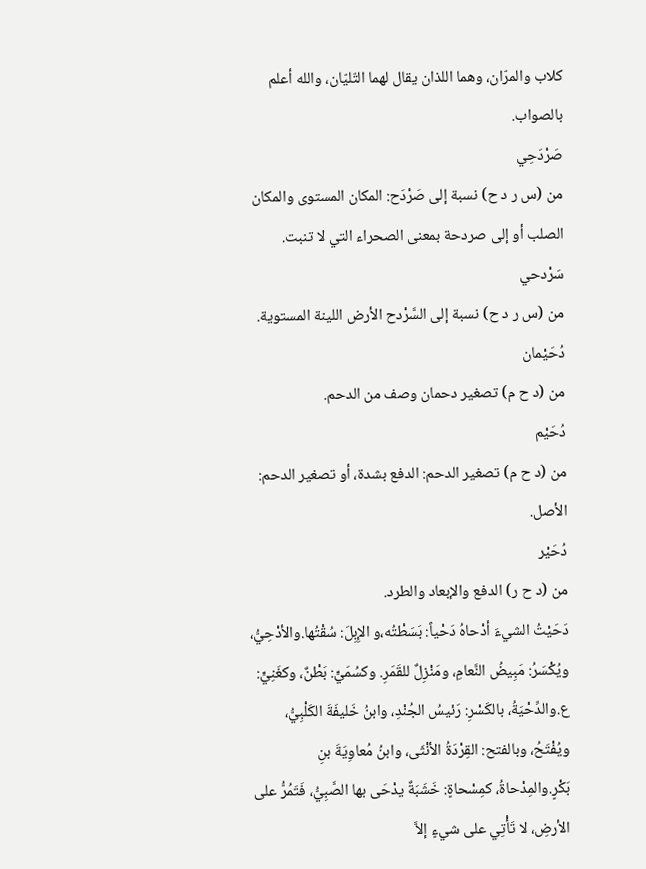كلاب والمرّان، وهما اللذان يقال لهما التّليّان، والله أعلم بالصواب.
صَرْدَحِي
من (س ر د ح) نسبة إلى صَرْدَح: المكان المستوى والمكان الصلب أو إلى صردحة بمعنى الصحراء التي لا تنبت.
سَرْدحي
من (س ر د ح) نسبة إلى السَّرْدح الأرض اللينة المستوية.
دُحَيْمان
من (د ح م) تصغير دحمان وصف من الدحم.
دُحَيْم
من (د ح م) تصغير الدحم: الدفع بشدة، أو تصغير الدحم: الأصل.
دُحَيْر
من (د ح ر) الدفع والإبعاد والطرد.
دَحَيْتُ الشيءَ أدْحاهُ دَحْياً: بَسَطْتُه،و الإِبِلَ: سُقْتُها.والأدْحِيُّ، ويُكْسَرُ: مَبِيضُ النَّعامِ، ومَنْزِلٌ للقَمَرِ. وكسُمَيٍّ: بَطْنٌ، وكغَنِيٍّ: ع.والدِّحْيَةُ، بالكَسْرِ: رَئيسُ الجُنْدِ، وابنُ خَليفَةَ الكَلْبِيُّ، ويُفْتَحُ، وبالفتح: القِرْدَةُ الأنْثَى، وابنُ مُعاوِيَةَ بنِ بَكْرٍ.والمِدْحاةُ، كمِسْحاةٍ: خَشَبَةٌ يدْحَى بها الصَّبِيُّ، فَتَمُرُّ على الأرضِ، لا تَأْتِي على شيءٍ إلاَّ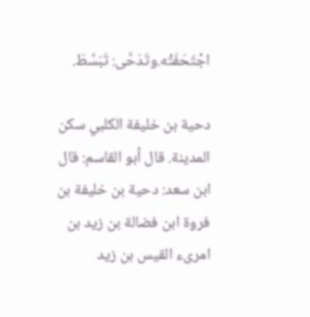اجْتَحَفَتْه.وتَدَحَّى: تَبَسَّطَ.

دحية بن خليفة الكلبي سكن المدينة. قال أبو القاسم: قال ابن سعد: دحية بن خليفة بن فروة ابن فضالة بن زيد بن امرىء القيس بن زيد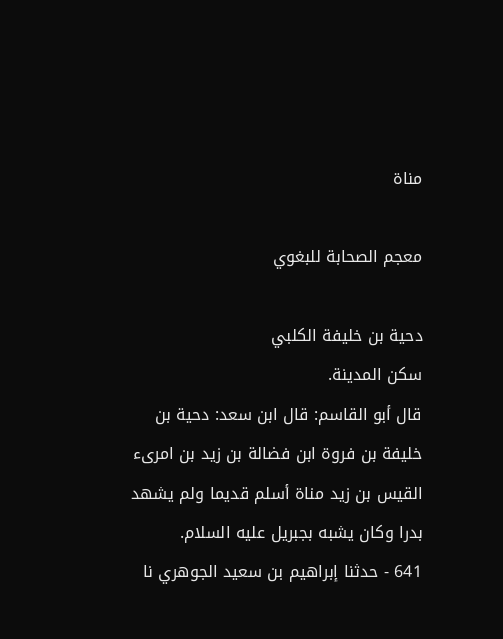مناة

معجم الصحابة للبغوي

دحية بن خليفة الكلبي
سكن المدينة.
قال أبو القاسم: قال ابن سعد: دحية بن خليفة بن فروة ابن فضالة بن زيد بن امرىء القيس بن زيد مناة أسلم قديما ولم يشهد بدرا وكان يشبه بجبريل عليه السلام.
641 - حدثنا إبراهيم بن سعيد الجوهري نا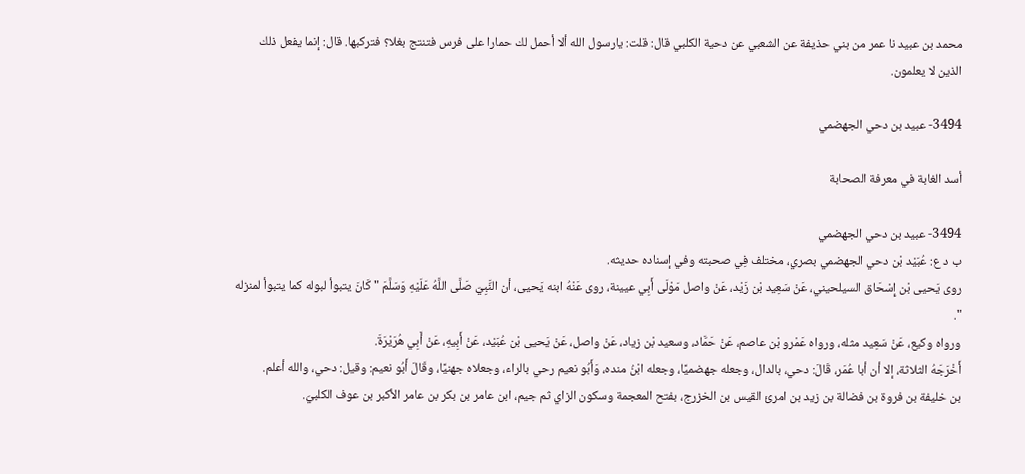محمد بن عبيد نا عمر من بني حذيفة عن الشعبي عن دحية الكلبي قال: قلت: يارسول الله ألا أحمل لك حمارا على فرس فتنتج بغلا؟ فتركبها. قال: إنما يفعل ذلك الذين لا يعلمون.

3494- عبيد بن دحي الجهضمي

أسد الغابة في معرفة الصحابة

3494- عبيد بن دحي الجهضمي
ب د ع: عُبَيْد بْن دحي الجهضمي بصري، مختلف فِي صحبته وفي إسناده حديثه.
روى يَحيى بْن إِسْحَاق السيلحيني، عَنْ سَعِيد بْن زَيْد، عَنْ واصل مَوْلَى أَبِي عيينة، روى عَنْهُ ابنه يَحيى، أن النَّبِيّ صَلَّى اللَّهُ عَلَيْهِ وَسَلَّمَ " كَانَ يتبوأ لبوله كما يتبوأ لمنزله ".
ورواه وكيع، عَنْ سَعِيد مثله، ورواه عَمْرو بْن عاصم، عَنْ حَمَّاد، وسعيد بْن زياد، عَنْ واصل، عَنْ يَحيى بْن عُبَيْد، عَنْ أَبِيهِ، عَنْ أَبِي هُرَيْرَةَ.
أَخْرَجَهُ الثلاثة، إلا أن أبا عُمَر، قَالَ: دحي، بالدال، وجعله جهضميًا، وجعله ابْنُ منده، وَأَبُو نعيم رحي بالراء، وجعلاه جهنيًا، وقَالَ أَبُو نعيم: وقيل: دحي، والله أعلم.
بن خليفة بن فروة بن فضالة بن زيد بن امرئ القيس بن الخزرج، بفتح المعجمة وسكون الزاي ثم جيم، ابن عامر بن بكر بن عامر الأكبر بن عوف الكلبيّ.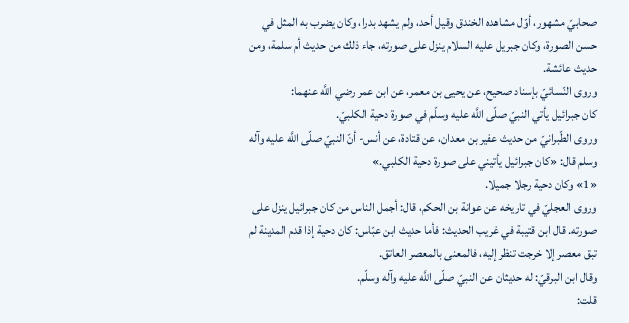صحابيّ مشهور، أوّل مشاهده الخندق وقيل أحد، ولم يشهد بدرا، وكان يضرب به المثل في حسن الصورة، وكان جبريل عليه السلام ينزل على صورته، جاء ذلك من حديث أم سلمة، ومن حديث عائشة.
وروى النّسائيّ بإسناد صحيح، عن يحيى بن معمر، عن ابن عمر رضي اللَّه عنهما:
كان جبرائيل يأتي النبيّ صلّى اللَّه عليه وسلّم في صورة دحية الكلبيّ.
وروى الطّبرانيّ من حديث عفير بن معدان، عن قتادة، عن أنس- أنّ النبيّ صلّى اللَّه عليه وآله وسلم قال: «كان جبرائيل يأتيني على صورة دحية الكلبي.»
«1» وكان دحية رجلا جميلا.
وروى العجليّ في تاريخه عن عوانة بن الحكم، قال: أجمل الناس من كان جبرائيل ينزل على صورته. قال ابن قتيبة في غريب الحديث: فأما حديث ابن عبّاس: كان دحية إذا قدم المدينة لم تبق معصر إلا خرجت تنظر إليه، فالمعنى بالمعصر العاتق.
وقال ابن البرقيّ: له حديثان عن النبيّ صلّى اللَّه عليه وآله وسلّم.
قلت: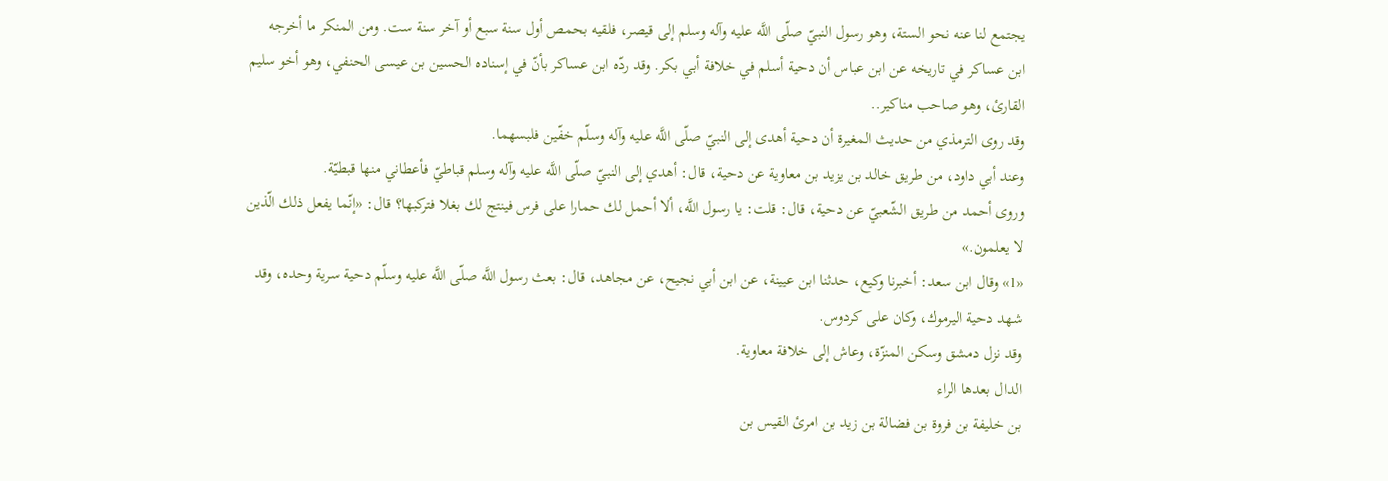يجتمع لنا عنه نحو الستة، وهو رسول النبيّ صلّى اللَّه عليه وآله وسلم إلى قيصر، فلقيه بحمص أول سنة سبع أو آخر سنة ست. ومن المنكر ما أخرجه ابن عساكر في تاريخه عن ابن عباس أن دحية أسلم في خلافة أبي بكر. وقد ردّه ابن عساكر بأنّ في إسناده الحسين بن عيسى الحنفي، وهو أخو سليم القارئ، وهو صاحب مناكير..
وقد روى الترمذي من حديث المغيرة أن دحية أهدى إلى النبيّ صلّى اللَّه عليه وآله وسلّم خفّين فلبسهما.
وعند أبي داود، من طريق خالد بن يزيد بن معاوية عن دحية، قال: أهدي إلى النبيّ صلّى اللَّه عليه وآله وسلم قباطيّ فأعطاني منها قبطيّة.
وروى أحمد من طريق الشّعبيّ عن دحية، قال: قلت: يا رسول اللَّه، ألا أحمل لك حمارا على فرس فينتج لك بغلا فتركبها؟ قال: «إنّما يفعل ذلك الّذين لا يعلمون.»
«1» وقال ابن سعد: أخبرنا وكيع، حدثنا ابن عيينة، عن ابن أبي نجيح، عن مجاهد، قال: بعث رسول اللَّه صلّى اللَّه عليه وسلّم دحية سرية وحده، وقد شهد دحية اليرموك، وكان على كردوس.
وقد نزل دمشق وسكن المنزّة، وعاش إلى خلافة معاوية.
الدال بعدها الراء
بن خليفة بن فروة بن فضالة بن زيد بن امرئ القيس بن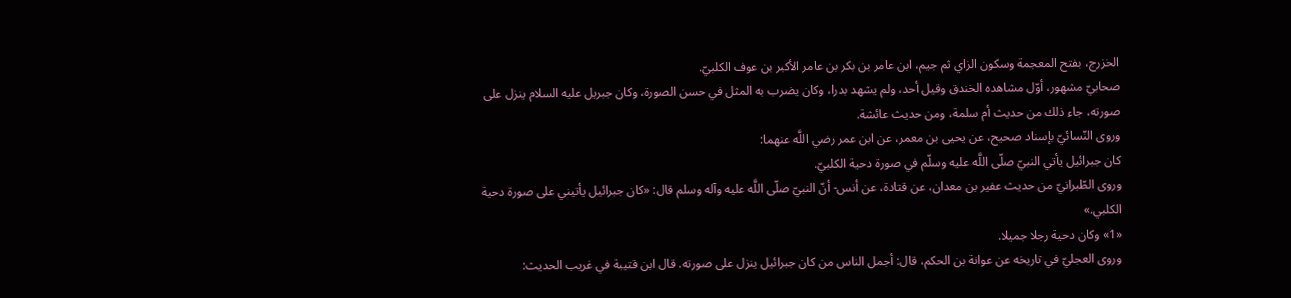الخزرج، بفتح المعجمة وسكون الزاي ثم جيم، ابن عامر بن بكر بن عامر الأكبر بن عوف الكلبيّ.
صحابيّ مشهور، أوّل مشاهده الخندق وقيل أحد، ولم يشهد بدرا، وكان يضرب به المثل في حسن الصورة، وكان جبريل عليه السلام ينزل على صورته، جاء ذلك من حديث أم سلمة، ومن حديث عائشة.
وروى النّسائيّ بإسناد صحيح، عن يحيى بن معمر، عن ابن عمر رضي اللَّه عنهما:
كان جبرائيل يأتي النبيّ صلّى اللَّه عليه وسلّم في صورة دحية الكلبيّ.
وروى الطّبرانيّ من حديث عفير بن معدان، عن قتادة، عن أنس- أنّ النبيّ صلّى اللَّه عليه وآله وسلم قال: «كان جبرائيل يأتيني على صورة دحية الكلبي.»
«1» وكان دحية رجلا جميلا.
وروى العجليّ في تاريخه عن عوانة بن الحكم، قال: أجمل الناس من كان جبرائيل ينزل على صورته. قال ابن قتيبة في غريب الحديث: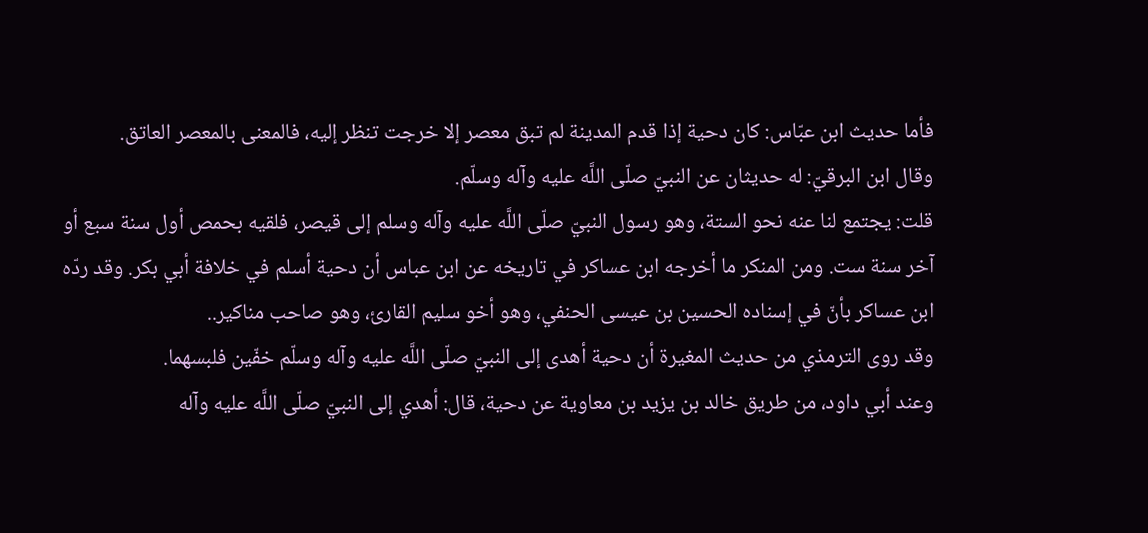فأما حديث ابن عبّاس: كان دحية إذا قدم المدينة لم تبق معصر إلا خرجت تنظر إليه، فالمعنى بالمعصر العاتق.
وقال ابن البرقيّ: له حديثان عن النبيّ صلّى اللَّه عليه وآله وسلّم.
قلت: يجتمع لنا عنه نحو الستة، وهو رسول النبيّ صلّى اللَّه عليه وآله وسلم إلى قيصر، فلقيه بحمص أول سنة سبع أو آخر سنة ست. ومن المنكر ما أخرجه ابن عساكر في تاريخه عن ابن عباس أن دحية أسلم في خلافة أبي بكر. وقد ردّه ابن عساكر بأنّ في إسناده الحسين بن عيسى الحنفي، وهو أخو سليم القارئ، وهو صاحب مناكير..
وقد روى الترمذي من حديث المغيرة أن دحية أهدى إلى النبيّ صلّى اللَّه عليه وآله وسلّم خفّين فلبسهما.
وعند أبي داود، من طريق خالد بن يزيد بن معاوية عن دحية، قال: أهدي إلى النبيّ صلّى اللَّه عليه وآله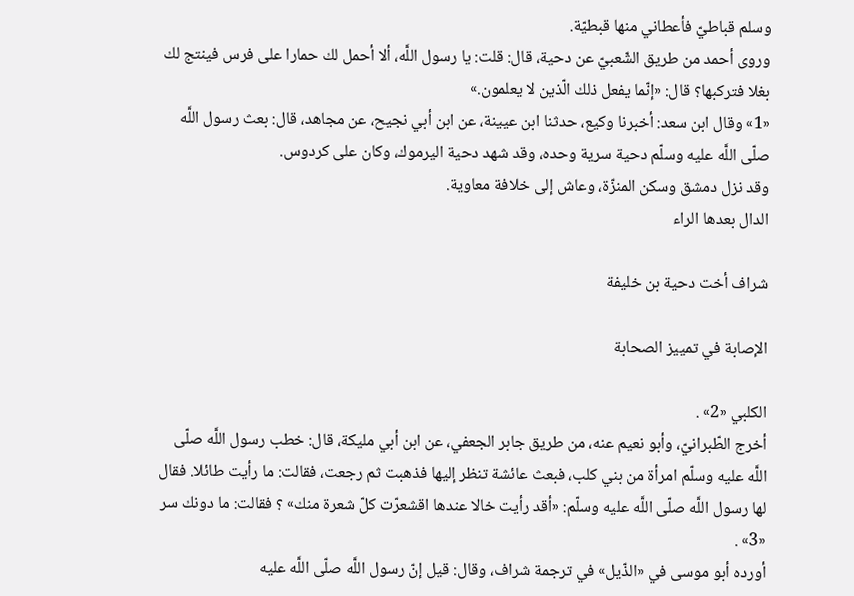وسلم قباطيّ فأعطاني منها قبطيّة.
وروى أحمد من طريق الشّعبيّ عن دحية، قال: قلت: يا رسول اللَّه، ألا أحمل لك حمارا على فرس فينتج لك بغلا فتركبها؟ قال: «إنّما يفعل ذلك الّذين لا يعلمون.»
«1» وقال ابن سعد: أخبرنا وكيع، حدثنا ابن عيينة، عن ابن أبي نجيح، عن مجاهد، قال: بعث رسول اللَّه صلّى اللَّه عليه وسلّم دحية سرية وحده، وقد شهد دحية اليرموك، وكان على كردوس.
وقد نزل دمشق وسكن المنزّة، وعاش إلى خلافة معاوية.
الدال بعدها الراء

شراف أخت دحية بن خليفة

الإصابة في تمييز الصحابة

الكلبي «2» .
أخرج الطّبرانيّ، وأبو نعيم عنه، من طريق جابر الجعفي، عن ابن أبي مليكة، قال: خطب رسول اللَّه صلّى اللَّه عليه وسلّم امرأة من بني كلب، فبعث عائشة تنظر إليها فذهبت ثم رجعت، فقالت: ما رأيت طائلا. فقال لها رسول اللَّه صلّى اللَّه عليه وسلّم: «أقد رأيت خالا عندها اقشعرّت كلّ شعرة منك» ؟ فقالت: ما دونك سر «3» .
أورده أبو موسى في «الذّيل» في ترجمة شراف، وقال: قيل إنّ رسول اللَّه صلّى اللَّه عليه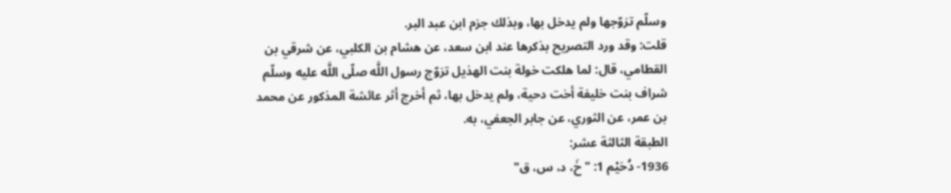وسلّم تزوّجها ولم يدخل بها، وبذلك جزم ابن عبد البر.
قلت: وقد ورد التصريح بذكرها عند ابن سعد، عن هشام بن الكلبي، عن شرقي بن القطامي، قال: لما هلكت خولة بنت الهذيل تزوّج رسول اللَّه صلّى اللَّه عليه وسلّم شراف بنت خليفة أخت دحية، ولم يدخل بها، ثم أخرج أثر عائشة المذكور عن محمد بن عمر، عن الثوري، عن جابر الجعفي، به.
الطبقة الثالثة عشر:
1936- دُحَيْم 1: "خَ، د، س، ق"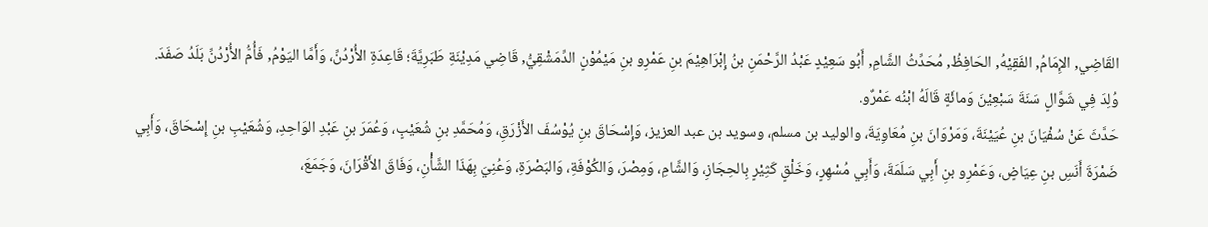القَاضِي, الإِمَامُ, الفَقِيْهُ, الحَافِظُ, مُحَدِّثُ الشَّامِ, أَبُو سَعِيْدٍ عَبْدُ الرَّحْمَنِ بنُ إِبْرَاهِيْمَ بنِ عَمْرِو بنِ مَيْمُوْنٍ الدِّمَشْقِيُّ, قَاضِي مَدِيْنَةِ طَبَرِيَّةَ؛ قَاعِدَةِ الأُرْدُنِّ، وَأَمَّا اليَوْمُ, فَأُمُّ الأُرْدُنِّ بَلَدُ صَفَدَ.
وُلِدَ فِي شَوَّالٍ سَنَةَ سَبْعِيْنَ وَمائَةٍ قَالَهُ ابْنُه عَمْرٌو.
حَدَّثَ عَنْ سُفْيَانَ بنِ عُيَيْنَةَ، وَمَرْوَانَ بنِ مُعَاوِيَةَ، والوليد بن مسلم، وسويد بن عبد العزيز، وَإِسْحَاقَ بنِ يُوْسُفَ الأَزْرَقِ، وَمُحَمَّدِ بنِ شُعَيْبٍ، وَعُمَرَ بنِ عَبْدِ الوَاحِدِ، وَشُعَيْبِ بنِ إِسْحَاقَ، وَأَبِي ضَمْرَةَ أَنَسِ بنِ عِيَاضٍ، وَعَمْرِو بنِ أَبِي سَلَمَةَ، وَأَبِي مُسْهِرٍ، وَخَلْقٍ كَثِيْرٍ بِالحِجَازِ، وَالشَّامِ، وَمِصْرَ، وَالكُوْفَةِ، وَالبَصْرَةِ، وَعُنِيَ بِهَذَا الشَّأْنِ، وَفَاقَ الأَقْرَانَ، وَجَمَعَ،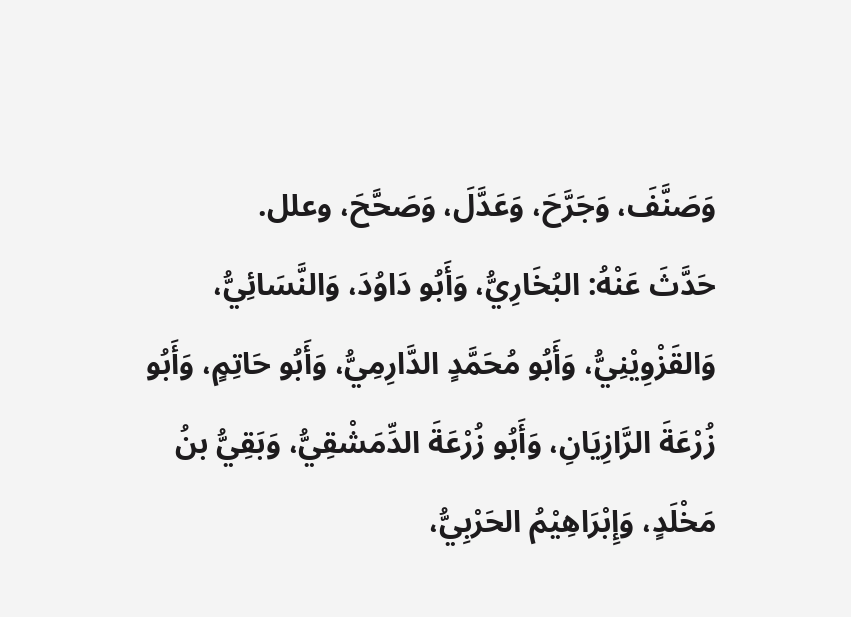وَصَنَّفَ، وَجَرَّحَ، وَعَدَّلَ، وَصَحَّحَ، وعلل.
حَدَّثَ عَنْهُ: البُخَارِيُّ، وَأَبُو دَاوُدَ، وَالنَّسَائِيُّ، وَالقَزْوِيْنِيُّ، وَأَبُو مُحَمَّدٍ الدَّارِمِيُّ، وَأَبُو حَاتِمٍ، وَأَبُو زُرْعَةَ الرَّازِيَانِ، وَأَبُو زُرْعَةَ الدِّمَشْقِيُّ، وَبَقِيُّ بنُ مَخْلَدٍ، وَإِبْرَاهِيْمُ الحَرْبِيُّ،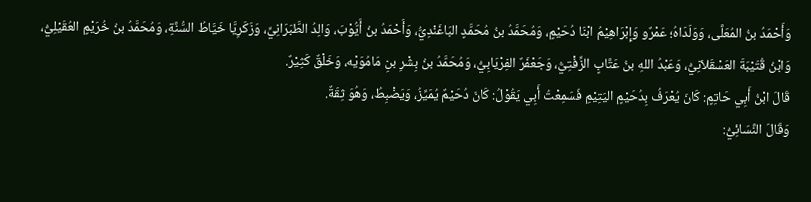وَأَحْمَدُ بنُ المُعَلَّى، وَوَلَدَاهُ؛ عَمْرٌو وَإِبْرَاهِيْمُ ابْنَا دُحَيْمٍ، وَمُحَمَّدُ بنُ مُحَمَّدٍ البَاغَنْدِيُّ، وَأَحْمَدُ بنُ أَيُّوْبَ، وَالِدُ الطَّبَرَانِيِّ، وَزَكَرِيَّا خَيَّاطُ السُّنَّةِ، وَمُحَمَّدُ بنُ خُرَيْمٍ العُقَيْلِيُّ، وَابْنُ قُتَيْبَةَ العَسْقَلاَنِيُّ، وَعَبْدُ اللهِ بنُ عَتَّابٍ الزِّفْتِيُّ، وَجَعْفَرٌ الفِرْيَابِيُّ، وَمُحَمَّدُ بنُ بِشْرِ بنِ مَامُوَيْه، وَخَلْقٌ كَثِيْرٌ.
قَالَ ابْنُ أَبِي حَاتِمٍ: كَانَ يُعْرَفُ بِدُحَيْمٍ اليَتِيْمِ فَسَمِعْتُ أَبِي يَقُوْلُ: كَانَ دُحَيْمٌ يُمَيِّزُ، وَيَضْبِطُ، وَهُوَ ثِقَةٌ.
وَقَالَ النَّسَائِيُّ: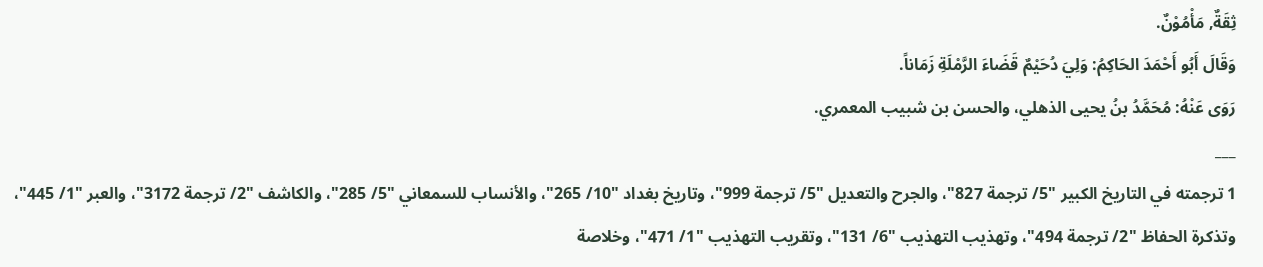ثِقَةٌ, مَأْمُوْنٌ.
وَقَالَ أَبُو أَحْمَدَ الحَاكِمُ: وَلِيَ دُحَيْمٌ قَضَاءَ الرَّمْلَةِ زَمَاناً.
رَوَى عَنْهُ: مُحَمَّدُ بنُ يحيى الذهلي، والحسن بن شبيب المعمري.
___
1 ترجمته في التاريخ الكبير "5/ ترجمة 827"، والجرح والتعديل "5/ ترجمة 999"، وتاريخ بغداد "10/ 265"، والأنساب للسمعاني "5/ 285"، والكاشف "2/ ترجمة 3172"، والعبر "1/ 445"، وتذكرة الحفاظ "2/ ترجمة 494"، وتهذيب التهذيب "6/ 131"، وتقريب التهذيب "1/ 471"، وخلاصة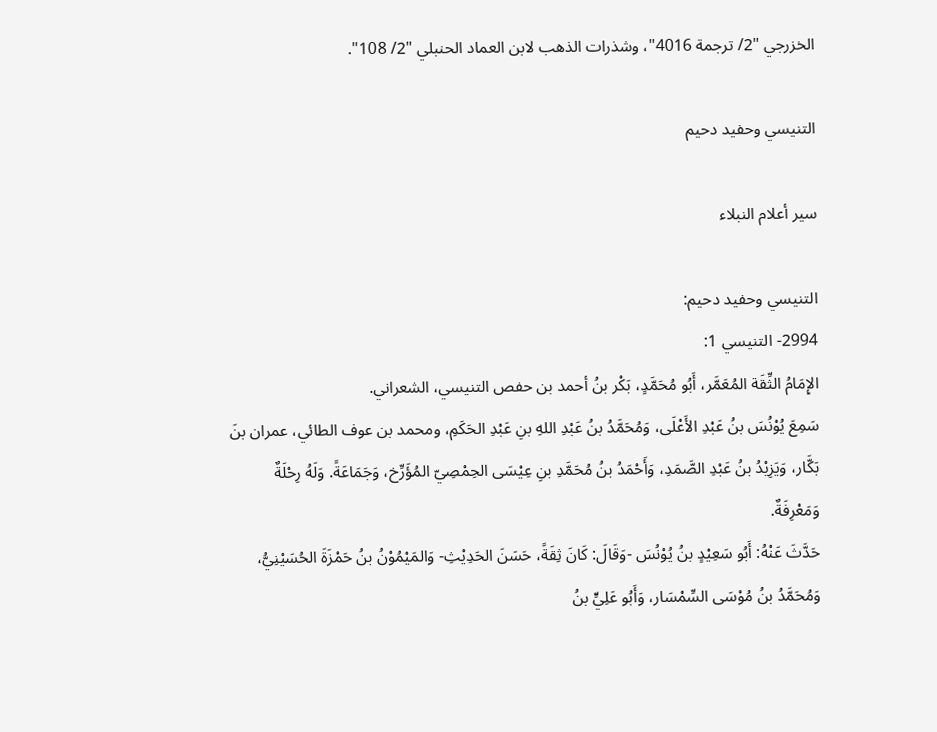الخزرجي "2/ ترجمة 4016"، وشذرات الذهب لابن العماد الحنبلي "2/ 108".

التنيسي وحفيد دحيم

سير أعلام النبلاء

التنيسي وحفيد دحيم:
2994- التنيسي 1:
الإِمَامُ الثِّقَة المُعَمَّر، أَبُو مُحَمَّدٍ، بَكْر بنُ أحمد بن حفص التنيسي، الشعراني.
سَمِعَ يُوْنُسَ بنُ عَبْدِ الأَعْلَى، وَمُحَمَّدُ بنُ عَبْدِ اللهِ بنِ عَبْدِ الحَكَمِ، ومحمد بن عوف الطائي، عمران بنَ بَكَّار، وَيَزِيْدُ بنُ عَبْدِ الصَّمَدِ، وَأَحْمَدُ بنُ مُحَمَّدِ بنِ عِيْسَى الحِمْصِيّ المُؤَرِّخ، وَجَمَاعَةً. وَلَهُ رِحْلَةٌ وَمَعْرِفَةٌ.
حَدَّثَ عَنْهُ: أَبُو سَعِيْدٍ بنُ يُوْنُسَ -وَقَالَ: كَانَ ثِقَةً، حَسَنَ الحَدِيْثِ- وَالمَيْمُوْنُ بنُ حَمْزَةَ الحُسَيْنِيُّ، وَمُحَمَّدُ بنُ مُوْسَى السِّمْسَار، وَأَبُو عَلِيٍّ بنُ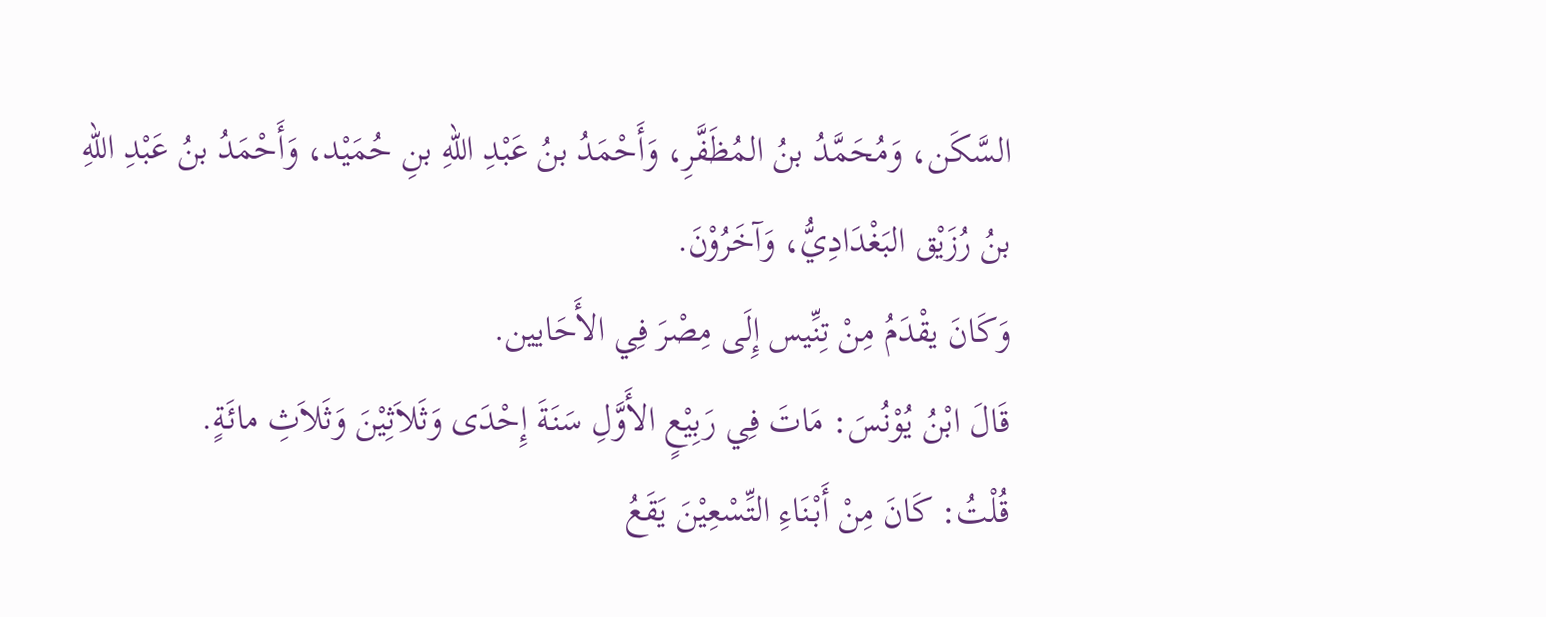السَّكَن، وَمُحَمَّدُ بنُ المُظَفَّرِ، وَأَحْمَدُ بنُ عَبْدِ اللهِ بنِ حُمَيْد، وَأَحْمَدُ بنُ عَبْدِ اللهِ بنُ رُزَيْق البَغْدَادِيُّ، وَآخَرُوْنَ.
وَكَانَ يقْدَمُ مِنْ تِنِّيس إِلَى مِصْرَ فِي الأَحَايين.
قَالَ ابْنُ يُوْنُسَ: مَاتَ فِي رَبِيْعٍ الأَوَّلِ سَنَةَ إِحْدَى وَثَلاَثِيْنَ وَثَلاَثِ مائَةٍ.
قُلْتُ: كَانَ مِنْ أَبْنَاءِ التِّسْعِيْنَ يَقَعُ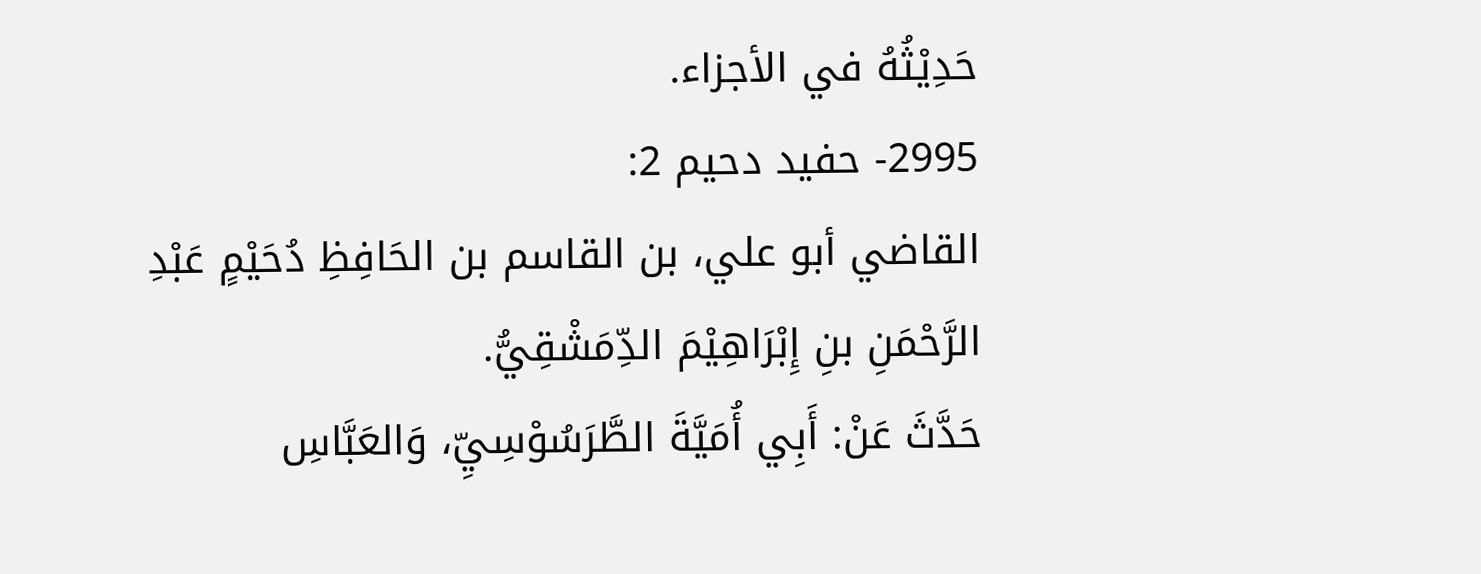حَدِيْثُهُ في الأجزاء.
2995- حفيد دحيم 2:
القاضي أبو علي، بن القاسم بن الحَافِظِ دُحَيْمٍ عَبْدِ الرَّحْمَنِ بنِ إِبْرَاهِيْمَ الدِّمَشْقِيُّ.
حَدَّثَ عَنْ: أَبِي أُمَيَّةَ الطَّرَسُوْسِيِّ، وَالعَبَّاسِ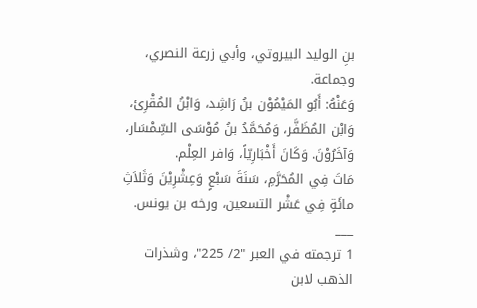بنِ الوليد البيروتي، وأبي زرعة النصري، وجماعة.
وَعَنْهُ: أَبُو المَيْمُوْن بنُ رَاشِد، وَابْنُ المُقْرِئ، وَابْن المُظَفَّر، وَمُحَمَّدُ بنُ مُوْسَى السِّمْسَار، وَآخَرُوْنَ. وَكَانَ أَخْبَارِيّاً، وَافر العِلْم.
مَاتَ فِي المُحَرَّمِ، سَنَةَ سَبْعٍ وَعِشْرِيْنَ وَثَلاَثِ مائَةٍ فِي عَشْر التسعين، ورخه بن يونس.
___
1 ترجمته في العبر "2/ 225"، وشذرات الذهب لابن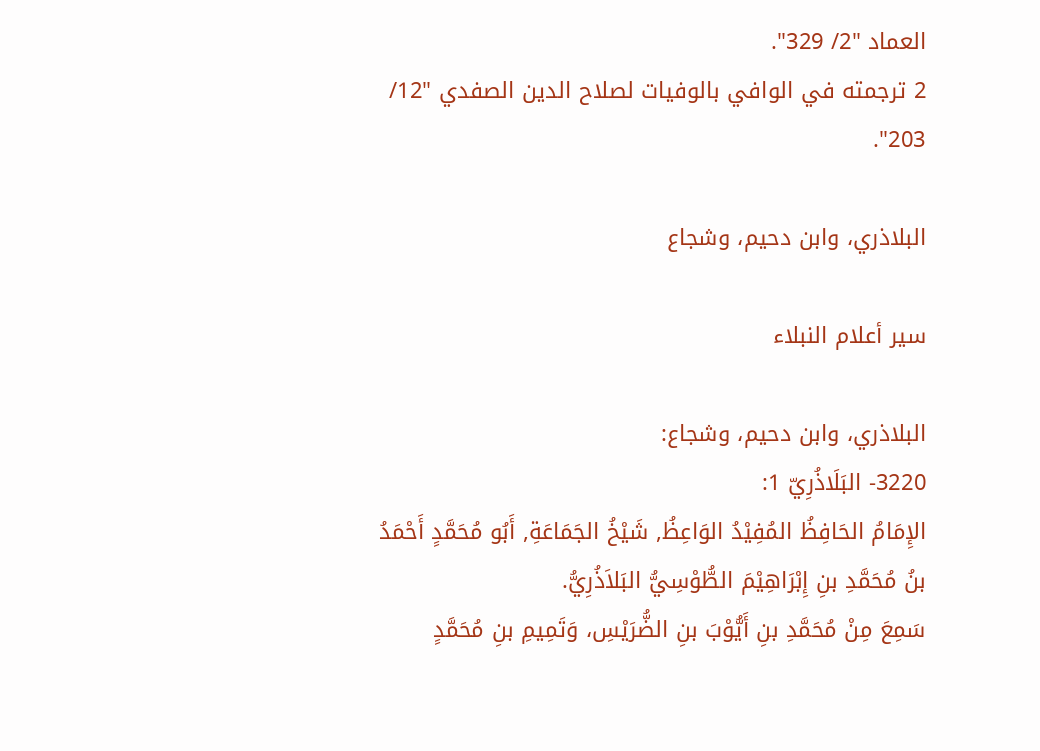العماد "2/ 329".
2 ترجمته في الوافي بالوفيات لصلاح الدين الصفدي "12/ 203".

البلاذري، وابن دحيم، وشجاع

سير أعلام النبلاء

البلاذري، وابن دحيم، وشجاع:
3220- البَلَاذُرِيّ 1:
الإِمَامُ الحَافِظُ المُفِيْدُ الوَاعِظُ, شَيْخُ الجَمَاعَةِ, أَبُو مُحَمَّدٍ أَحْمَدُ بنُ مُحَمَّدِ بنِ إِبْرَاهِيْمَ الطُّوْسِيُّ البَلاَذُرِيُّ.
سَمِعَ مِنْ مُحَمَّدِ بنِ أَيُّوْبَ بنِ الضُّرَيْسِ، وَتَمِيمِ بنِ مُحَمَّدٍ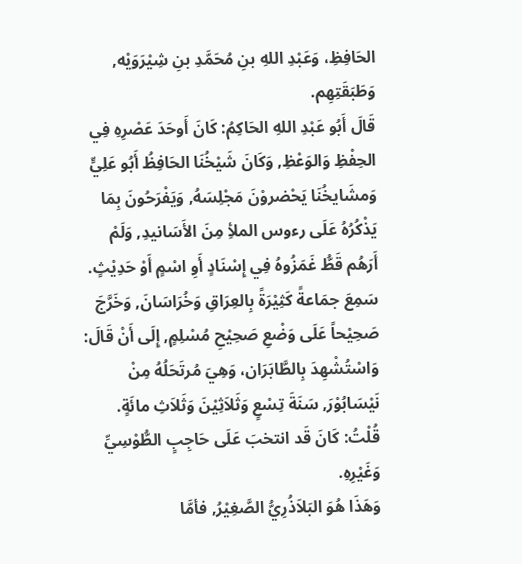الحَافِظِ، وَعَبْدِ اللهِ بنِ مُحَمَّدِ بنِ شِيْرَوَيْه, وَطَبَقَتِهِم.
قَالَ أَبُو عَبْدِ اللهِ الحَاكِمُ: كَانَ أَوحَدَ عَصْرِهِ فِي الحِفْظِ وَالوَعْظِ, وَكَانَ شَيْخُنَا الحَافِظُ أَبُو عَلِيٍّ وَمشَايخُنَا يَحْضروْنَ مَجْلِسَهُ, وَيَفْرَحُونَ بِمَا يَذْكُرُهُ عَلَى رءوس الملأِ مِنَ الأَسَانيدِ, وَلَمْ أَرَهُم قَطُّ غَمَزُوهُ فِي إِسْنَادٍ أَوِ اسْمٍ أَوْ حَدِيْثٍ. سَمِعَ جمَاعةً كَثِيْرَةً بِالعِرَاقِ وَخُرَاسَانَ, وَخَرَّجَ صَحِيْحاً عَلَى وَضْعِ صَحِيْحِ مُسْلِمٍ, إِلَى أَنْ قَالَ: وَاسْتُشْهِدَ بِالطَّابَرَان، وَهِيَ مُرتَحَلُهُ مِنْ نَيْسَابُوْرَ, سَنَةَ تِسْعٍ وَثَلاَثِيْنَ وَثَلاَثِ مائَةٍ.
قُلْتُ: كَانَ قَد انتخبَ عَلَى حَاجِبٍ الطُّوْسِيِّ وَغَيْرِهِ.
وَهَذَا هُوَ البَلاَذُرِيُّ الصَّغِيْرُ, فأمَّا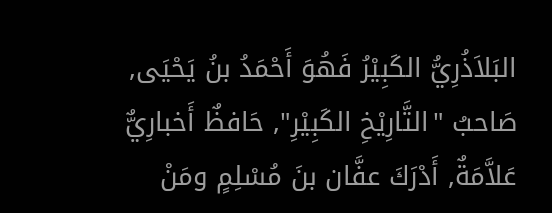البَلاَذُرِيُّ الكَبِيْرُ فَهُوَ أَحْمَدُ بنُ يَحْيَى, صَاحبُ "التَّارِيْخِ الكَبِيْرِ", حَافظٌ أَخبارِيٌّ عَلاَّمَةٌ, أَدْرَكَ عفَّان بنَ مُسْلِمٍ ومَنْ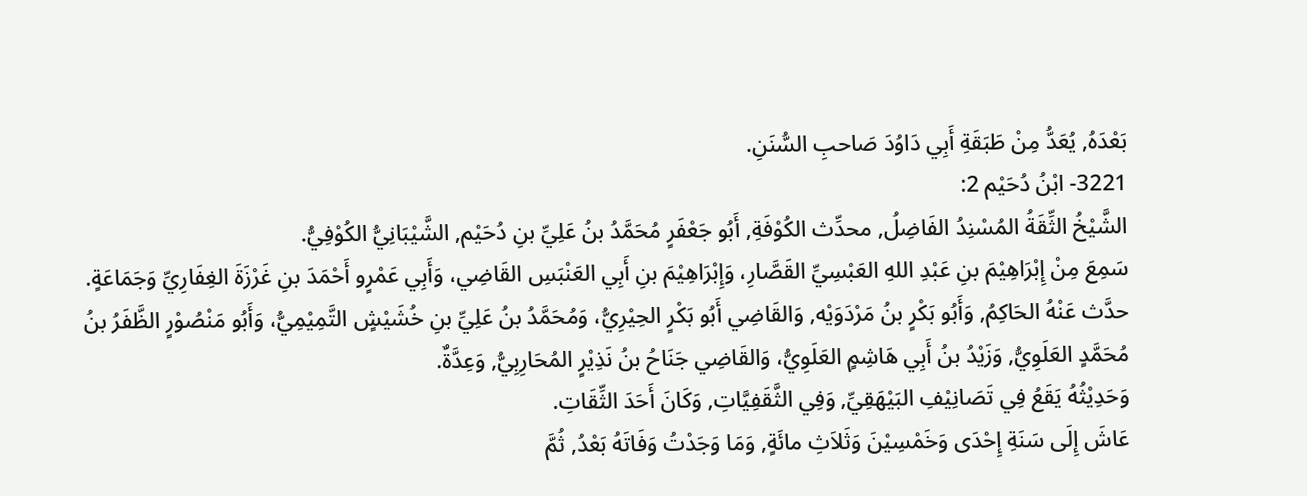بَعْدَهُ, يُعَدُّ مِنْ طَبَقَةِ أَبِي دَاوُدَ صَاحبِ السُّنَنِ.
3221- ابْنُ دُحَيْم 2:
الشَّيْخُ الثِّقَةُ المُسْنِدُ الفَاضِلُ, محدِّث الكُوْفَةِ, أَبُو جَعْفَرٍ مُحَمَّدُ بنُ عَلِيِّ بنِ دُحَيْم, الشَّيْبَانِيُّ الكُوْفِيُّ.
سَمِعَ مِنْ إِبْرَاهِيْمَ بنِ عَبْدِ اللهِ العَبْسِيِّ القَصَّارِ، وَإِبْرَاهِيْمَ بنِ أَبِي العَنْبَسِ القَاضِي، وَأَبِي عَمْرٍو أَحْمَدَ بنِ غَرْزَةَ الغِفَارِيِّ وَجَمَاعَةٍ.
حدَّث عَنْهُ الحَاكِمُ, وَأَبُو بَكْرٍ بنُ مَرْدَوَيْه, وَالقَاضِي أَبُو بَكْرٍ الحِيْرِيُّ، وَمُحَمَّدُ بنُ عَلِيِّ بنِ خُشَيْشٍ التَّمِيْمِيُّ، وَأَبُو مَنْصُوْرٍ الظَّفَرُ بنُ مُحَمَّدٍ العَلَوِيُّ, وَزَيْدُ بنُ أَبِي هَاشِمٍ العَلَوِيُّ، وَالقَاضِي جَنَاحُ بنُ نَذِيْرٍ المُحَارِبِيُّ, وَعِدَّةٌ.
وَحَدِيْثُهُ يَقَعُ فِي تَصَانِيْفِ البَيْهَقِيِّ, وَفِي الثَّقَفِيَّاتِ, وَكَانَ أَحَدَ الثِّقَاتِ.
عَاشَ إِلَى سَنَةِ إِحْدَى وَخَمْسِيْنَ وَثَلاَثِ مائَةٍ, وَمَا وَجَدْتُ وَفَاتَهُ بَعْدُ, ثُمَّ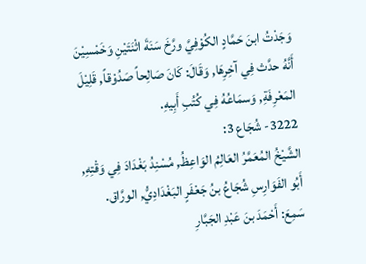وَجَدْتُ ابنَ حَمَّادٍ الكُوْفِيَّ ورَّخَ سَنَةَ اثْنَتَيْنِ وَخَمْسِيْنَ أَنَّهُ حدَّث فِي آخِرِهَا, وَقَالَ: كَانَ صَالِحاً صَدُوْقاً, قَلِيْلَ المَعْرِفَةِ, وَسمَاعُهُ فِي كُتُبِ أَبِيهِ.
3222- شُجَاع 3:
الشَّيْخُ المُعَمَّرُ العَالِمُ الوَاعِظُ, مُسْنِدُ بَغْدَادَ فِي وَقْتِهِ, أَبُو الفَوَارِسِ شُجَاعُ بنُ جَعْفَرٍ البَغْدَادِيُّ, الورَّاق.
سَمِعَ: أَحْمَدَ بنَ عَبْدِ الجَبَّارِ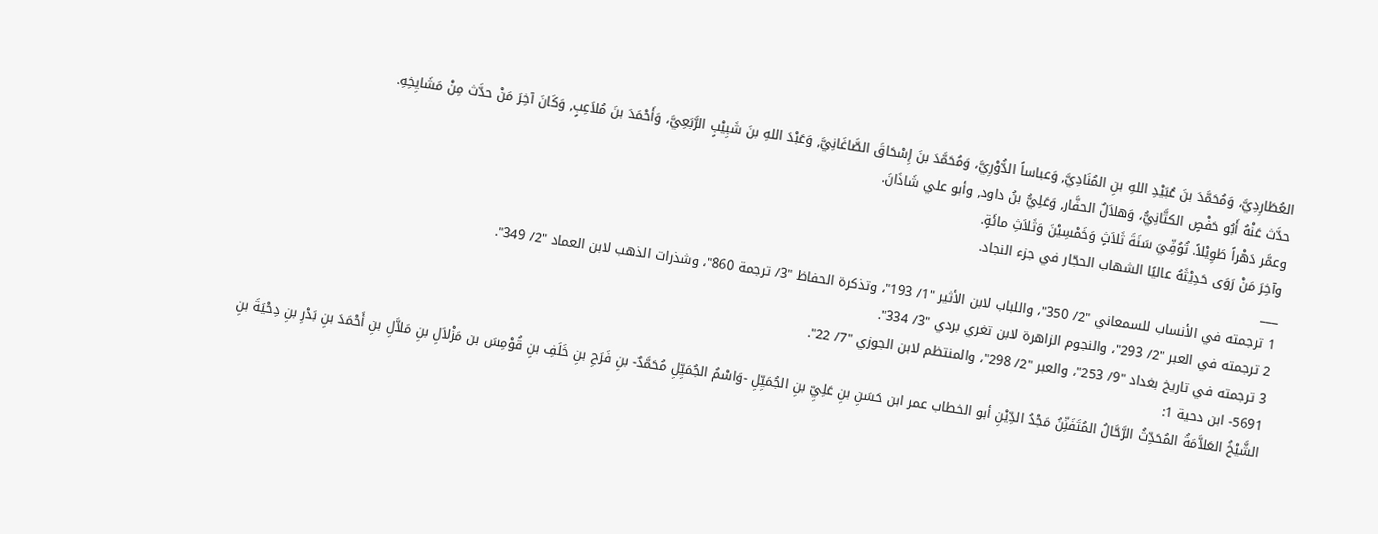العُطَارِدِيَّ، وَمُحَمَّدَ بنَ عُبَيْدِ اللهِ بنِ المُنَادِيَّ, وَعباساً الدُّوْرِيَّ، وَمُحَمَّدَ بنَ إِسْحَاقَ الصَّاغَانِيَّ, وَعَبْدَ اللهِ بنَ شَبِيْبٍ الرَّبَعِيَّ، وَأَحْمَدَ بنَ مُلاَعِبٍ, وَكَانَ آخِرَ مَنْ حدَّث مِنْ مَشَايِخِهِ.
حدَّث عَنْهُ أَبُو حَفْصٍ الكتَّانِيُّ، وَهلاَلٌ الحفَّار, وَعَلِيُّ بنُ داود, وأبو علي شَاذَانَ.
وعمَّر دَهْراً طَوِيْلاً. تُوُفِّيَ سَنَةَ ثَلاَثٍ وَخَمْسِيْنَ وَثَلاَثِ مائَةٍ.
وآخِرَ مَنْ رَوَى حَدِيْثَهُ عاليًا الشهاب الحجّار في جزء النجاد.
___
1 ترجمته في الأنساب للسمعاني "2/ 350"، واللباب لابن الأثير "1/ 193"، وتذكرة الحفاظ "3/ ترجمة 860"، وشذرات الذهب لابن العماد "2/ 349".
2 ترجمته في العبر "2/ 293"، والنجوم الزاهرة لابن تغري بردي "3/ 334".
3 ترجمته في تاريخ بغداد "9/ 253"، والعبر "2/ 298"، والمنتظم لابن الجوزي "7/ 22".
5691- ابن دحية 1:
الشَّيْخُ العَلاَّمَةُ المُحَدِّثُ الرَّحَّالُ المُتَفَنِّنُ مَجْدُ الدِّيْنِ أبو الخطاب عمر ابن حَسَنِ بنِ عَلِيِّ بنِ الجُمَيِّلِ -وَاسْمُ الجُمَيِّلِ مُحَمَّدٌ- بنِ فَرَحِ بنِ خَلَفِ بنِ قُوْمِسَ بن مَزْلاَلِ بنِ مَلاَّلِ بنِ أَحْمَدَ بنِ بَدْرِ بنِ دِحْيَةَ بنِ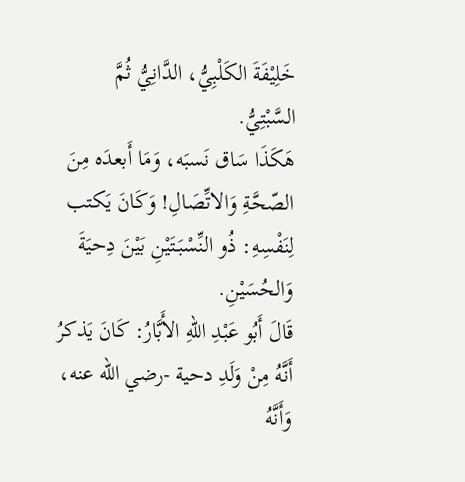خَلِيْفَةَ الكَلْبِيُّ، الدَّانِيُّ ثُمَّ السَّبْتِيُّ.
هَكَذَا سَاق نَسبَه، وَمَا أَبعدَه مِنَ الصّحَّةِ وَالاتِّصَالِ! وَكَانَ يَكتب لِنَفْسِهِ: ذُو النِّسْبَتَيْنِ بَيْنَ دِحيَةَ وَالحُسَيْنِ.
قَالَ أَبُو عَبْدِ اللهِ الأَبَّارُ: كَانَ يَذكرُ أَنَّهُ مِنْ وَلَدِ دحية -رضي الله عنه، وَأَنَّهُ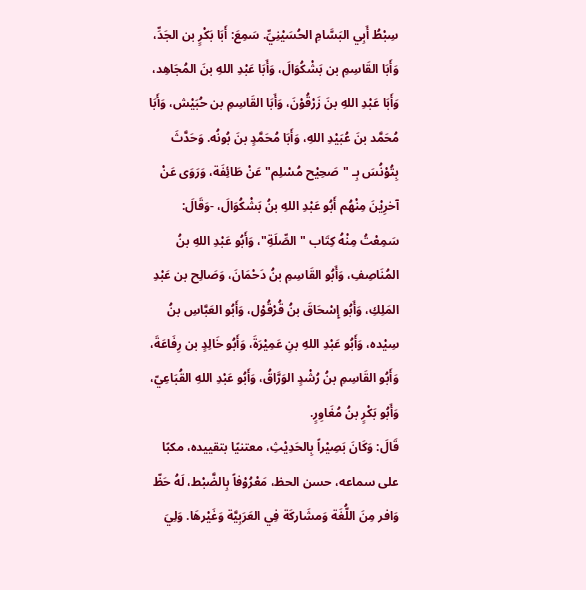سِبْطُ أَبِي البَسَّامِ الحُسَيْنِيِّ. سَمِعَ: أَبَا بَكْرٍ بن الجَدِّ، وَأَبَا القَاسِمِ بن بَشْكُوَالَ، وَأَبَا عَبْدِ اللهِ بنَ المُجَاهِد، وَأَبَا عَبْدِ اللهِ بنَ زَرْقُوْنَ، وَأَبَا القَاسِمِ بن حُبَيْش، وَأَبَا مُحَمَّد بنَ عُبَيْدِ اللهِ، وَأَبَا مُحَمَّدٍ بنَ بُونُه. وَحَدَّثَ بِتُوْنُسَ بِـ "صَحِيْح مُسْلِم" عَنْ طَائِفَة، وَرَوَى عَنْ آخرِيْنَ مِنْهُم أَبُو عَبْدِ اللهِ بنُ بَشْكُوَالَ، -وَقَالَ: سَمِعْتُ مِنْهُ كِتَاب "الصِّلَةِ"، وَأَبُو عَبْدِ اللهِ بنُ المُنَاصِفِ، وَأَبُو القَاسِمِ بنُ دَحْمَانَ، وَصَالِح بن عَبْدِ المَلِكِ، وَأَبُو إِسْحَاقَ بنُ قُرْقُوْل، وَأَبُو العَبَّاسِ بنُ سِيْده، وَأَبُو عَبْدِ اللهِ بنِ عَمِيْرَةَ، وَأَبُو خَالِدٍ بن رِفَاعَةَ، وَأَبُو القَاسِمِ بنُ رُشْدٍ الوَرَّاقُ، وَأَبُو عَبْدِ اللهِ القُبَاعِيّ، وَأَبُو بَكْرٍ بنُ مُغَاوِرٍ.
قَالَ: وَكَانَ بَصِيْراً بِالحَدِيْثِ، معتنيًا بتقييده، مكبًا على سماعه، حسن الحظ، مَعْرُوْفاً بِالضَّبْط، لَهُ حَظّ وَافر مِنَ اللُّغَة وَمشَاركَة فِي العَرَبِيَّة وَغَيْرهَا. وَلِيَ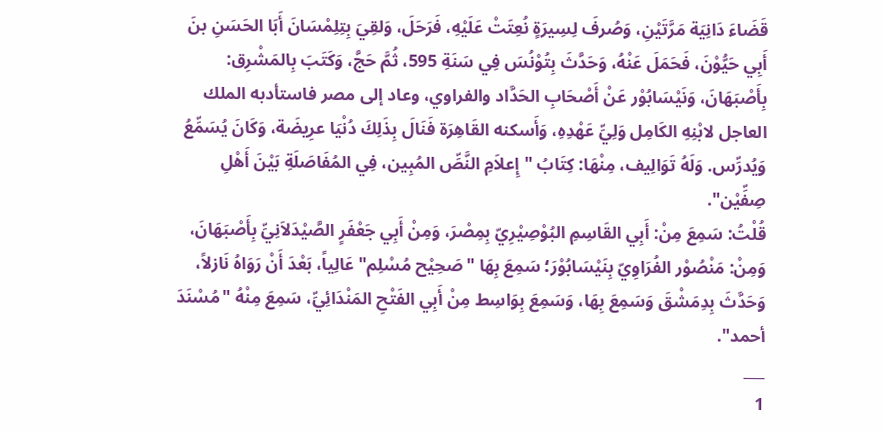قَضَاءَ دَانِيَة مَرَّتَيْنِ، وَصُرفَ لِسِيرَةٍ نُعِتَتْ عَلَيْهِ، فَرَحَلَ، وَلقِيَ بِتِلِمْسَانَ أَبَا الحَسَنِ بنَ أَبِي حَيُّوْنَ، فَحَمَلَ عَنْهُ، وَحَدَّثَ بِتُوْنُسَ فِي سَنَةِ 595، ثُمَّ حَجَّ، وَكَتَبَ بِالمَشْرِق: بِأَصْبَهَانَ، وَنَيْسَابُوْر عَنْ أَصْحَابِ الحَدَّاد والفراوي، وعاد إلى مصر فاستأدبه الملك العاجل لابْنِهِ الكَامِل وَلِيِّ عَهْدِهِ، وَأَسكنه القَاهِرَة فَنَالَ بِذَلِكَ دُنْيَا عرِيضَة، وَكَانَ يُسَمِّعُ وَيُدرِّس. وَلَهُ تَوَالِيف، مِنْهَا: كِتَابُ "إِعلاَمِ النَّصِّ المُبِين، فِي المُفَاصَلَةِ بَيْنَ أَهْلِ صِفِّيْن".
قُلْتُ: سَمِعَ مِنْ: أَبِي القَاسِمِ البُوْصِيْرِيّ بِمِصْرَ، وَمِنْ أَبِي جَعْفَرٍ الصَّيْدَلاَنِيِّ بِأَصْبَهَانَ، وَمِنْ: مَنْصُوْر الفُرَاوِيّ بِنَيْسَابُوْرَ؛ سَمِعَ بِهَا "صَحِيْح مُسْلِم" عَالِياً، بَعْدَ أَنْ رَوَاهُ نَازلاً، وَحَدَّثَ بِدِمَشْقَ وَسَمِعَ بِهَا، وَسَمِعَ بِوَاسِط مِنْ أَبِي الفَتْحِ المَنْدَائِيِّ، سَمِعَ مِنْهُ "مُسْنَدَ أحمد".
___
1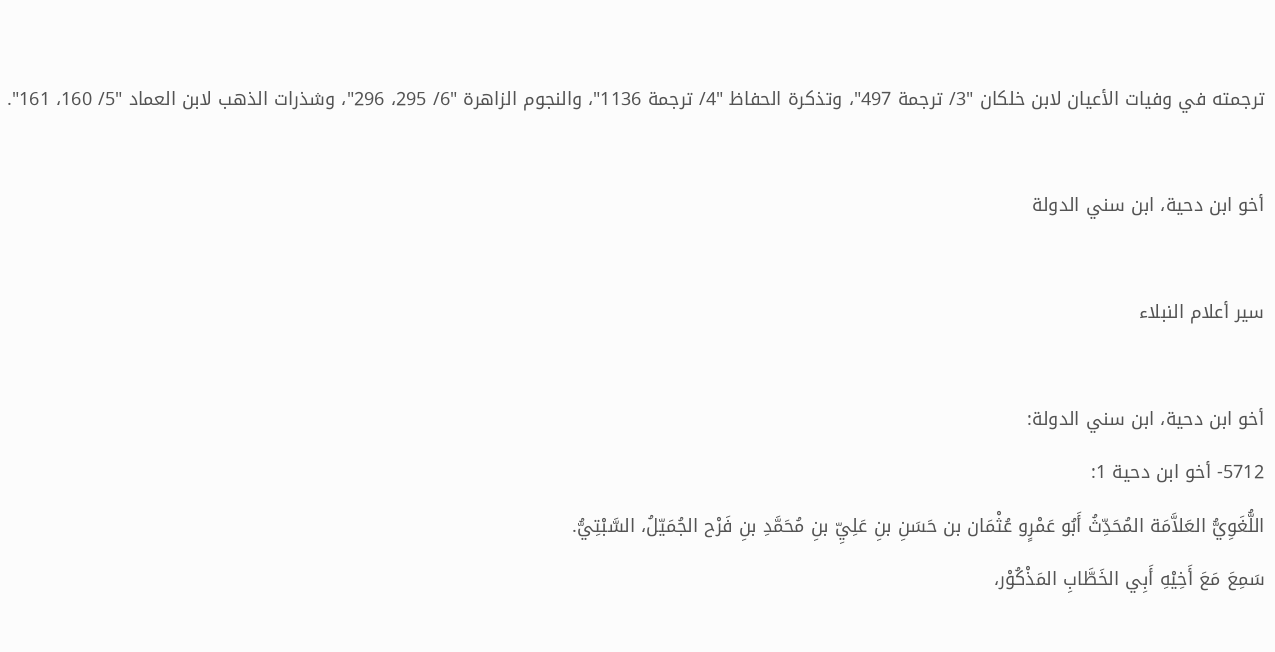ترجمته في وفيات الأعيان لابن خلكان "3/ ترجمة 497"، وتذكرة الحفاظ "4/ ترجمة 1136"، والنجوم الزاهرة "6/ 295، 296"، وشذرات الذهب لابن العماد "5/ 160، 161".

أخو ابن دحية، ابن سني الدولة

سير أعلام النبلاء

أخو ابن دحية، ابن سني الدولة:
5712- أخو ابن دحية 1:
اللُّغَوِيُّ العَلاَّمَة المُحَدِّثُ أَبُو عَمْرٍو عُثْمَان بن حَسَنِ بنِ عَلِيِّ بنِ مُحَمَّدِ بنِ فَرْح الجُمَيّلُ، السَّبْتِيُّ.
سَمِعَ مَعَ أَخِيْهِ أَبِي الخَطَّابِ المَذْكُوْر،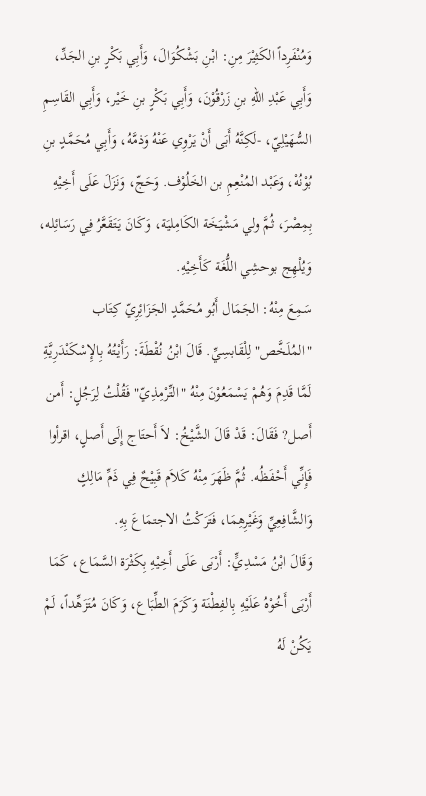وَمُنْفَرِداً الكَثِيْرَ مِنِ: ابْنِ بَشْكُوَالَ، وَأَبِي بَكْرٍ بنِ الجَدِّ، وَأَبِي عَبْدِ اللهِ بنِ زَرْقُوْنَ، وَأَبِي بَكْرٍ بنِ خَيْر، وَأَبِي القَاسِمِ السُّهَيْلِيّ، -لَكِنَّهُ أَبَى أَنْ يَرْوِي عَنْهُ وَذمَّهُ، وَأَبِي مُحَمَّدٍ بنِ بُوْنُهْ، وَعَبْد المُنْعِمِ بن الخَلُوْف. وَحَجّ، وَنَزَلَ عَلَى أَخِيْهِ بِمِصْرَ، ثُمَّ ولي مَشْيَخَة الكَامِليَة، وَكَانَ يَتَقَعَّرُ فِي رَسَائِله، وَيُلْهِج بوحشِي اللُّغَة كَأَخِيْهِ.
سَمِعَ مِنْهُ: الجَمَال أَبُو مُحَمَّدٍ الجَزَائِرِيّ كِتَاب "المُلَخَّص" لِلْقَابسِيِّ. قَالَ ابْنُ نُقْطَةَ: رَأَيْتُهُ بِالإِسْكَنْدَرِيَّةِ لَمَّا قَدِمَ وَهُمْ يَسْمَعُوْنَ مِنْهُ "التِّرْمِذِيّ" فَقُلْتُ لِرَجُلٍ: أَمن أَصل? فَقَالَ: قَدْ قَالَ الشَّيْخُ: لاَ أَحتَاج إِلَى أَصلٍ، اقرأوا فَإِنِّي أَحْفَظُه. ثُمَّ ظَهَرَ مِنْهُ كَلاَم قَبِيْحٌ فِي ذَمِّ مَالِكٍ وَالشَّافِعِيِّ وَغَيْرِهِمَا، فَتَرَكْتُ الاجتمَاعَ بِهِ.
وَقَالَ ابْنُ مَسْدِيٍّ: أَرْبَى عَلَى أَخِيْهِ بِكَثْرَة السَّمَاع، كَمَا أَرْبَى أَخُوْهُ عَلَيْهِ بِالفِطْنَة وَكَرَمَ الطِّبَاع، وَكَانَ مُتَزَهِّداً، لَمْ يَكُنْ لَهُ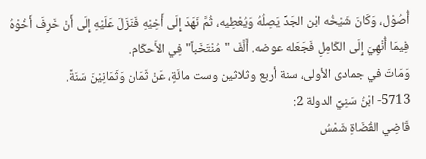أُصُوْل، وَكَانَ شَيْخُه ابْن الجَدِّ يَصِلُهُ وَيُعْطِيه، ثُمَّ نَهَدَ إِلَى أَخِيْهِ فَنَزَلَ عَلَيْهِ إِلَى أَنْ خَرِفَ أَخُوْهُ فِيمَا أُنْهِيَ إِلَى الكَامِلِ فَجَعَله عوضه. أَلَّفَ "مُنْتَخَباً" فِي الأَحكَام.
وَمَاتَ في جمادى الأولى، سنة أربع وثلاثين وست مائَةٍ، عَنْ ثَمَان وَثَمَانِيْنَ سَنَةً.
5713- ابْنُ سَنِيِّ الدولة 2:
قَاضِي القُضَاةِ شَمْسُ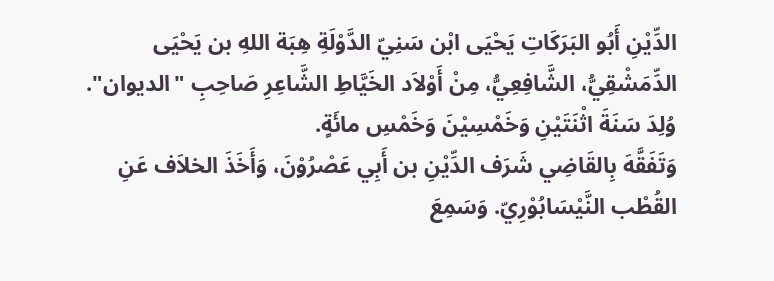الدِّيْنِ أَبُو البَرَكَاتِ يَحْيَى ابْن سَنِيّ الدَّوْلَةِ هِبَة اللهِ بن يَحْيَى الدِّمَشْقِيُّ، الشَّافِعِيُّ، مِنْ أَوْلاَد الخَيَّاطِ الشَّاعِرِ صَاحِبِ "الديوان".
وُلِدَ سَنَةَ اثْنَتَيْنِ وَخَمْسِيْنَ وَخَمْسِ مائَةٍ.
وَتَفَقَّهَ بِالقَاضِي شَرَف الدِّيْنِ بن أَبِي عَصْرُوْنَ، وَأَخَذَ الخلاَف عَنِ القُطْب النَّيْسَابُوْرِيّ. وَسَمِعَ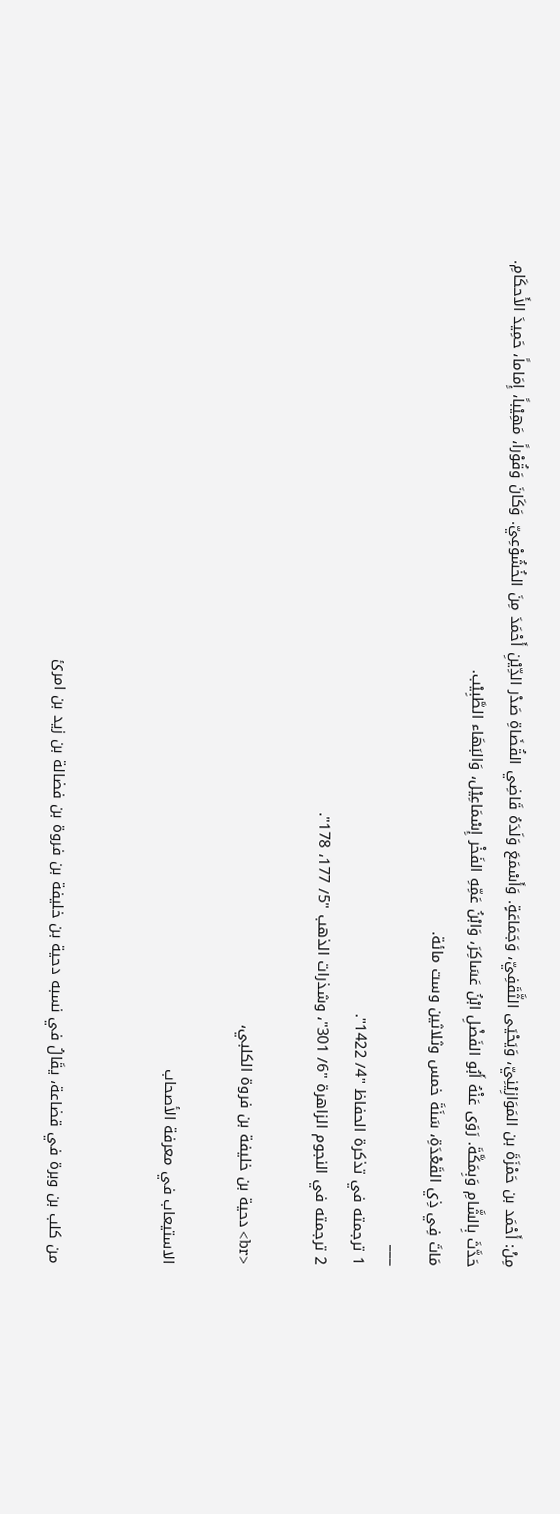مِنْ: أَحْمَد بن حَمْزَةَ بن المَوَازِيْنِيّ، وَيَحْيَى الثَّقَفِيّ، وَجَمَاعَةٍ. وَأَسْمَعَ وَلَدَهُ قَاضِي القُضَاةِ صَدْر الدِّيْنِ أَحْمَدَ مِنَ الخُشُوْعِيّ. وَكَانَ وَقُوْراً، مَهِيْباً، إِمَاماً، حَمِيدَ الأَحكَامِ.
حَدَّثَ بِالشَّامِ وَبِمَكَّةَ. رَوَى عَنْهُ أَبُو الفَضْلِ ابْنُ عَسَاكِرَ، وَابْنُ عَمِّهِ الفَخْر إِسْمَاعِيْل، وَالبَهَاء الطَّبِيْب.
مَاتَ فِي ذِي القَعْدَةِ، سَنَةَ خمس وثلاثين وست مائة.
___
1 ترجمته في تذكرة الحفاظ "4/ 1422".
2 ترجمته في النجوم الزاهرة "6/ 301"، وشذرات الذهب "5/ 177، 178".

<br> دحية بن خليفة بن فروة الكلبي،

الاستيعاب في معرفة الأصحاب


من كلب بن وبرة في قضاعة، يقَالُ في نسبه دحية بن خليفة بن فروة بن فضالة بن زيد بن امرئ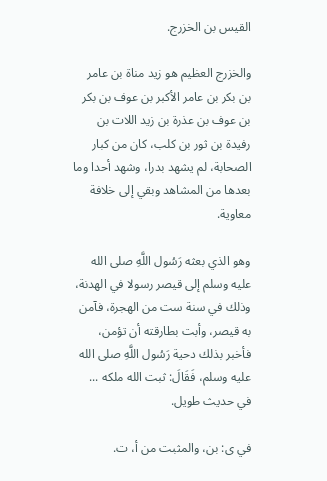القيس بن الخزرج.

والخزرج العظيم هو زيد مناة بن عامر بن بكر بن عامر الأكبر بن عوف بن بكر بن عوف بن عذرة بن زيد اللات بن رفيدة بن ثور بن كلب، كان من كبار الصحابة، لم يشهد بدرا، وشهد أحدا وما بعدها من المشاهد وبقي إلى خلافة معاوية.

وهو الذي بعثه رَسُول اللَّهِ صلى الله عليه وسلم إلى قيصر رسولا في الهدنة، وذلك في سنة ست من الهجرة، فآمن به قيصر، وأبت بطارقته أن تؤمن، فأخبر بذلك دحية رَسُول اللَّهِ صلى الله عليه وسلم، فَقَالَ: ثبت الله ملكه ... في حديث طويل.

في ى: بن، والمثبت من أ، ت.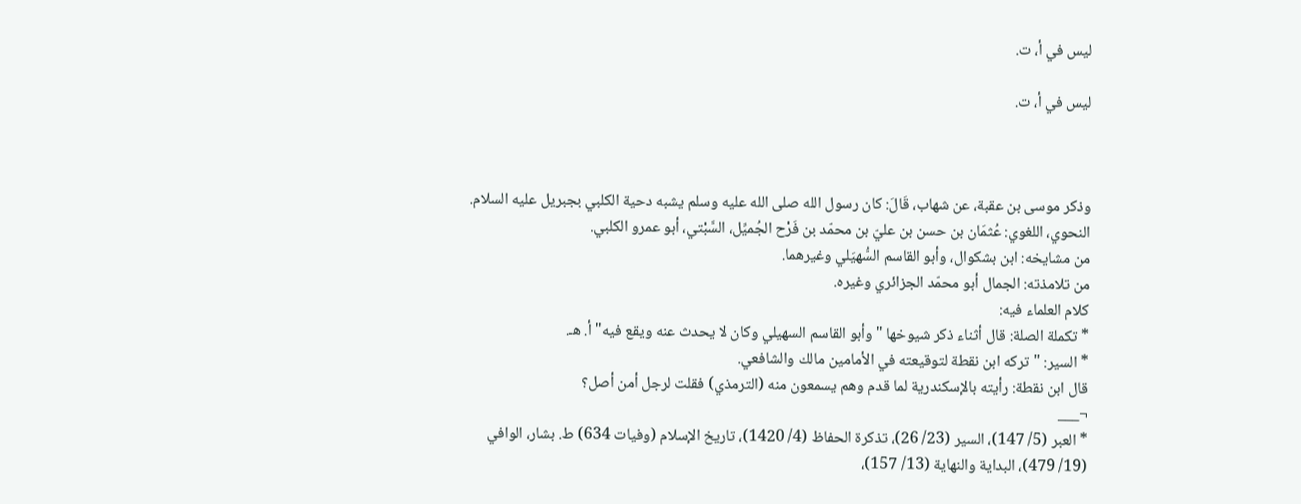ليس في أ، ت.

ليس في أ، ت.



وذكر موسى بن عقبة، عن شهاب، قَالَ: كان رسول الله صلى الله عليه وسلم يشبه دحية الكلبي بجبريل عليه السلام.
النحوي، اللغوي: عُثمَان بن حسن بن عليّ بن محمّد بن فَرْح الجُميِّل، السَّبْتي، أبو عمرو الكلبي.
من مشايخه: ابن بشكوال، وأبو القاسم السُّهيَلي وغيرهما.
من تلامذته: الجمال أبو محمّد الجزائري وغيره.
كلام العلماء فيه:
* تكملة الصلة: قال أثناء ذكر شيوخها "وأبو القاسم السهيلي وكان لا يحدث عنه ويقع فيه" أ. هـ.
* السير: "تركه ابن نقطة لتوقيعته في الأمامين مالك والشافعي.
قال ابن نقطة: رأيته بالإسكندرية لما قدم وهم يسمعون منه (الترمذي) فقلت لرجل أمن أصل؟
¬___
* العبر (5/ 147)، السير (23/ 26)، تذكرة الحفاظ (4/ 1420)، تاريخ الإسلام (وفيات 634) ط. بشار، الوافي (19/ 479)، البداية والنهاية (13/ 157)،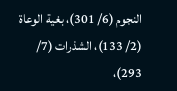النجوم (6/ 301)، بغية الوعاة (2/ 133)، الشذرات (7/ 293)،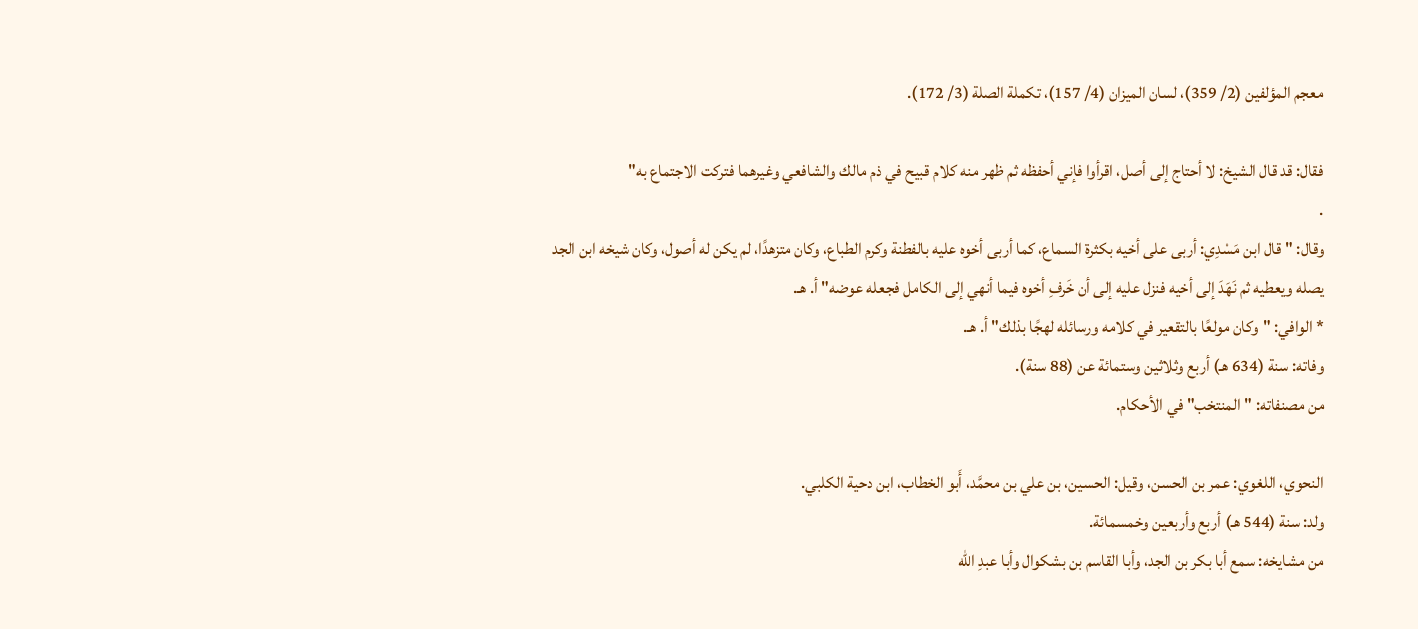معجم المؤلفين (2/ 359)، لسان الميزان (4/ 157)، تكملة الصلة (3/ 172).

فقال: قد قال الشيخ: لا أحتاج إلى أصل، اقرأوا فإني أحفظه ثم ظهر منه كلام قبيح في ذم مالك والشافعي وغيرهما فتركت الاجتماع به"
.
وقال: "قال ابن مَسْدِي: أربى على أخيه بكثرة السماع، كما أربى أخوه عليه بالفطنة وكرم الطباع، وكان متزهدًا، لم يكن له أصول، وكان شيخه ابن الجد يصله ويعطيه ثم نَهَدَ إلى أخيه فنزل عليه إلى أن خَرفِ أخوه فيما أنهي إلى الكامل فجعله عوضه" أ. هـ.
* الوافي: "وكان مولعًا بالتقعير في كلامه ورسائله لهجًا بذلك" أ. هـ.
وفاته: سنة (634 هـ) أربع وثلاثين وستمائة عن (88 سنة).
من مصنفاته: "المنتخب" في الأحكام.

النحوي، اللغوي: عمر بن الحسن، وقيل: الحسين، بن علي بن محمَّد، أَبو الخطاب، ابن دحية الكلبي.
ولد: سنة (544 هـ) أربع وأربعين وخمسمائة.
من مشايخه: سمع أبا بكر بن الجد، وأبا القاسم بن بشكوال وأبا عبدِ الله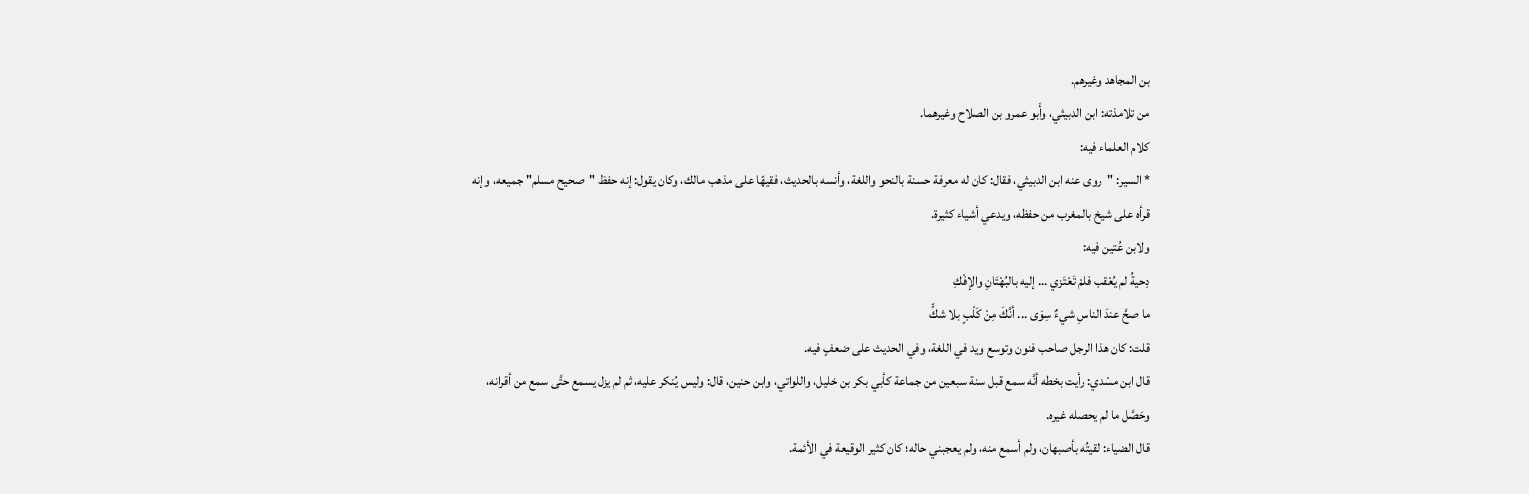بن المجاهد وغيرهم.
من تلامذته: ابن الدبيثي، وأَبو عمرو بن الصلاح وغيرهما.
كلام العلماء فيه:
* السير: "روى عنه ابن الدبيثي، فقال: كان له معرفة حسنة بالنحو واللغة، وأنسه بالحديث، فقيهًا على مذهب مالك، وكان يقول: إنه حفظ "صحيح مسلم" جميعه، وإنه قرأه على شيخ بالمغرب من حفظه، ويدعي أشياء كثيرة.
ولابن عُتين فيه:
دِحيةُ لم يُعْقب فلمْ تَعْتَزي ... إليه بالبُهْتَانِ والإفْكِ
ما صحَّ عندَ الناسِ شيءٌ سِوَى ... أنَّكَ مِنْ كَلْبٍ بلا شكٍّ
قلت: كان هذا الرجل صاحب فنون وتوسع ويد في اللغة، وفي الحديث على ضعفٍ فيه.
قال ابن مسْدي: رأيت بخطه أنَّه سمع قبل سنة سبعين من جماعة كأبي بكر بن خليل، واللواتي، وابن حنين، قال: وليس يُنكر عليه، ثم لم يزل يسمع حتَّى سمع من أقرانه، وحَصَّل ما لم يحصله غيره.
قال الضياء: لقيتُه بأصبهان، ولم أسمع منه، ولم يعجبني حاله؛ كان كثير الوقيعة في الأئمة.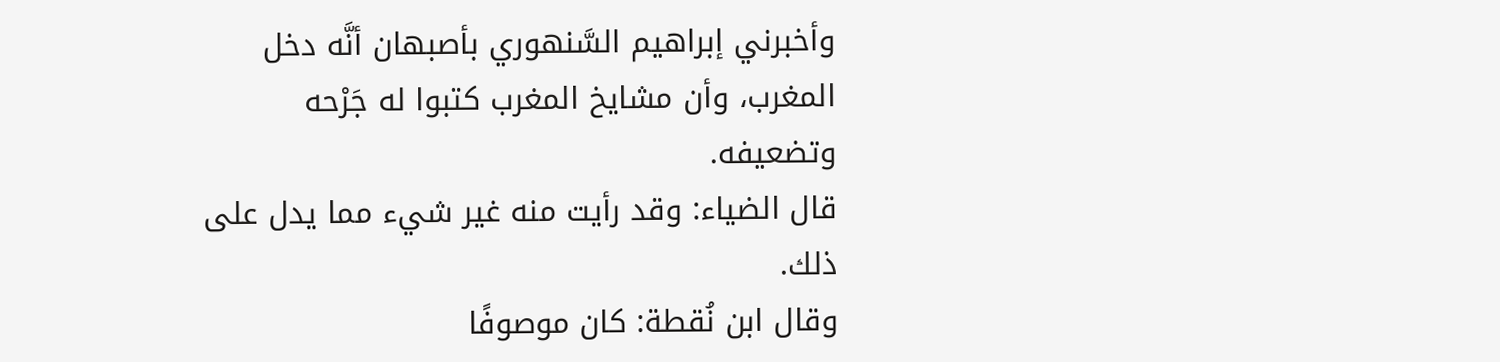وأخبرني إبراهيم السَّنهوري بأصبهان أنَّه دخل المغرب، وأن مشايخ المغرب كتبوا له جَرْحه وتضعيفه.
قال الضياء: وقد رأيت منه غير شيء مما يدل على ذلك.
وقال ابن نُقطة: كان موصوفًا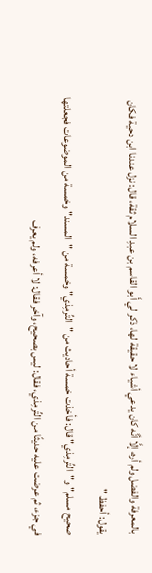بالمعرفة والفضل ولم أره، إلَّا أنَّه كان يدعي أشياء لا حقيقة لها، ذكر لي أَبو القاسم بن عبدِ السلام ثقة، قال: نزل عندنا ابن دحية فكان يقول: أحفظ "
صحيح مسلم" و"التِّرمِذي" قال: فأخذت خمسة أحاديث من "التِّرمِذي" وخمسة من "المسند" وخمسة من الموضوعات فجعلتها في جزء، ثم عرضت عليه حديثًا من التِّرمِذي، فقال: ليس بصحيح، وآخر فقال: لا أعرفه، ولم يعرف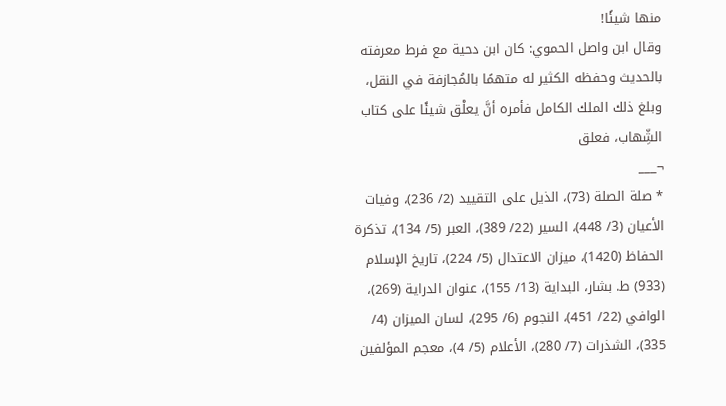منها شيئًا!
وقال ابن واصل الحموي: كان ابن دحية مع فرط معرفته بالحديث وحفظه الكثير له متهمًا بالمُجازفة في النقل، وبلغ ذلك الملك الكامل فأمره أنَّ يعلْق شيئًا على كتاب الشِّهاب، فعلق
¬___
* صلة الصلة (73)، الذيل على التقييد (2/ 236)، وفيات الأعيان (3/ 448)، السير (22/ 389)، العبر (5/ 134)، تذكرة الحفاظ (1420)، ميزان الاعتدال (5/ 224)، تاريخ الإسلام (933) ط. بشار، البداية (13/ 155)، عنوان الدراية (269)، الوافي (22/ 451)، النجوم (6/ 295)، لسان الميزان (4/ 335)، الشذرات (7/ 280)، الأعلام (5/ 4)، معجم المؤلفين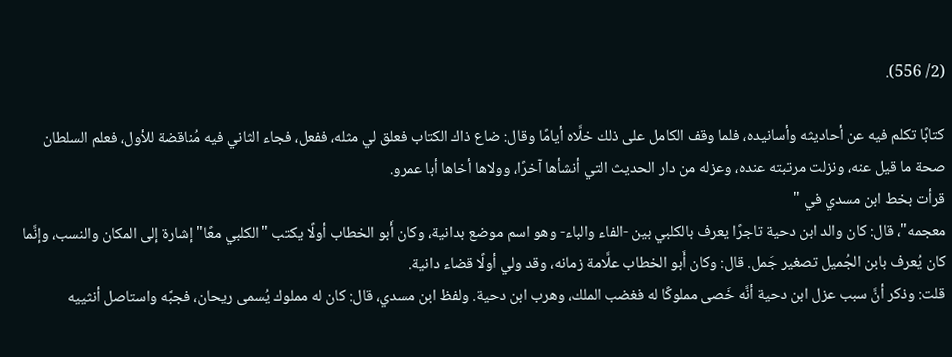(2/ 556).

كتابًا تكلم فيه عن أحاديثه وأسانيده، فلما وقف الكامل على ذلك خلَّاه أيامًا وقال: ضاع ذاك الكتاب فعلق لي مثله، ففعل، فجاء الثاني فيه مُناقضة للأول، فعلم السلطان صحة ما قيل عنه، ونزلت مرتبته عنده، وعزله من دار الحديث التي أنشأها آخرًا، وولاها أخاها أبا عمرو.
قرأت بخط ابن مسدي في "
معجمه"، قال: كان والد ابن دحية تاجرًا يعرف بالكلبي بين -الفاء والباء- وهو اسم موضع بدانية، وكان أَبو الخطاب أولًا يكتب "الكلبي معًا" إشارة إلى المكان والنسب، وإنَّما كان يُعرف بابن الجُميل تصغير جَمل. قال: وكان أَبو الخطاب علَّامة زمانه، وقد ولي أولًا قضاء دانية.
قلت: وذكر أنَّ سبب عزل ابن دحية أنَّه خَصى مملوكًا له فغضب الملك، وهرب ابن دحية. ولفظ ابن مسدي، قال: كان له مملوك يُسمى ريحان، فجبَّه واستاصل أنثييه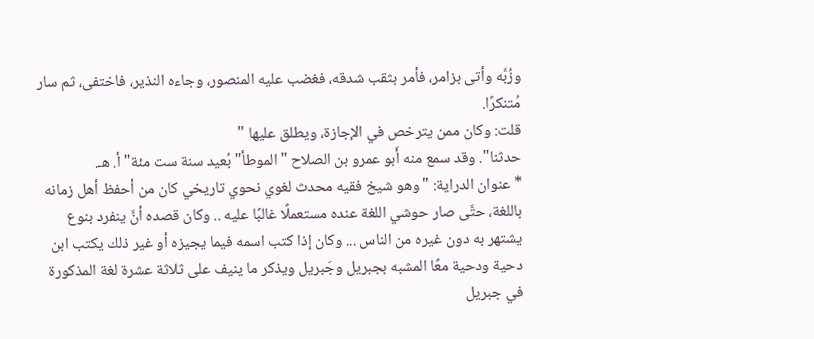وزُبَّه وأتى بزامر، فأمر بثقب شدقه، فغضب عليه المنصور، وجاءه النذير، فاختفى، ثم سار مُتنكرًا.
قلت: وكان ممن يترخص في الإجازة، ويطلق عليها "
حدثنا". وقد سمع منه أَبو عمرو بن الصلاح "الموطأ" بُعيد سنة ست مئة" أ. هـ.
* عنوان الدراية: "وهو شيخ فقيه محدث لغوي نحوي تاريخي كان من أحفظ أهل زمانه باللغة، حتَّى صار حوشي اللغة عنده مستعملًا غالبًا عليه .. وكان قصده أنَّ ينفرد بنوع يشتهر به دون غيره من الناس ... وكان إذا كتب اسمه فيما يجيزه أو غير ذلك يكتب ابن دحية ودحية معًا المشبه بجبريل وجَبريل ويذكر ما ينيف على ثلاثة عشرة لغة المذكورة في جبريل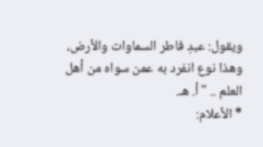ويقول: عبدِ فاطر السماوات والأرض، وهذا نوع انفرد به عمن سواه من أهل العلم .. " أ. هـ.
* الأعلام: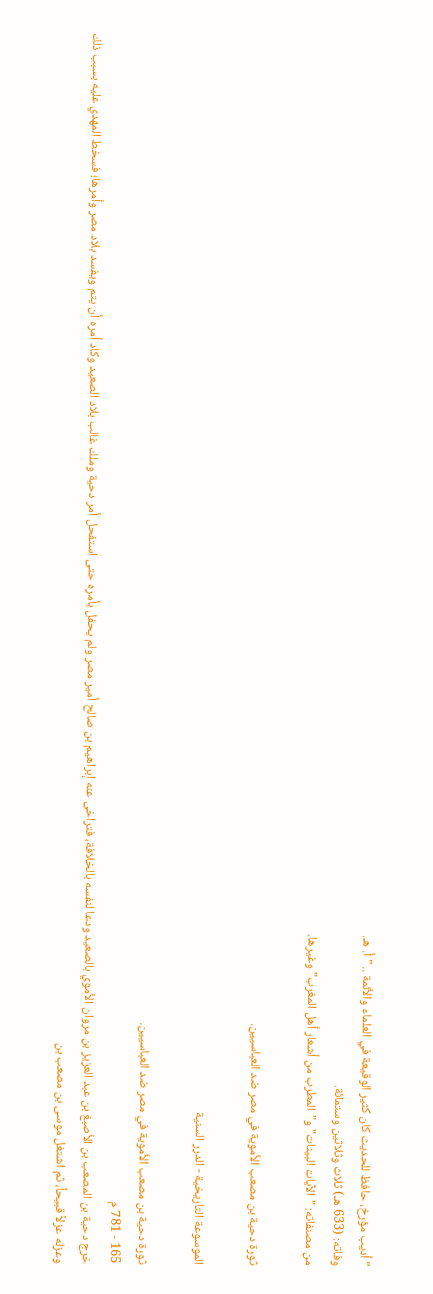"أديب مؤرخ، حافظ للحديث كان كثير الوقيعة في العلماء والأئمة .. " أ. هـ.
وفاته: (633 هـ) ثلاث وثلاثين وستمائة.
من مصنفاته: "الآيات البينات" و"المطرب من أشعار أهل المغرب" وغيرها.

ثورة دحية بن مصعب الأموية في مصر ضد العباسيين.

الموسوعة التاريخية - الدرر السنية

ثورة دحية بن مصعب الأموية في مصر ضد العباسيين.
165 - 781 م
خرج دحية بن المصعب بن الأصبغ بن عبد العزيز بن مروان الأموي بالصعيد ودعا لنفسه بالخلافة، فتراخى عنه إبراهيم بن صالح أمير مصر ولم يحفل بأمره حتى استفحل أمر دحية وملك غالب بلاد الصعيد وكاد أمره أن يتم ويفسد بلاد مصر وأمرها؛ فسخط المهدي عليه بسبب ذلك وعزله عزلاً قبيحاً، ثم اشتغل موسى بن مصعب بن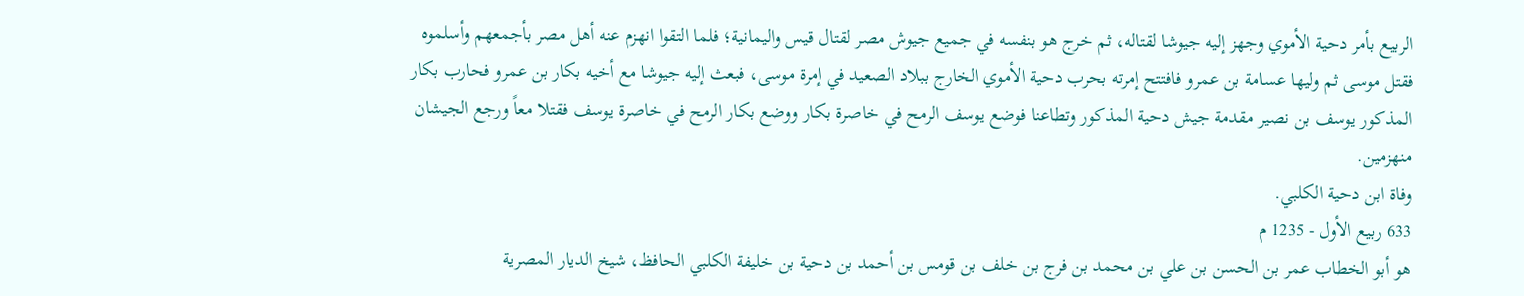الربيع بأمر دحية الأموي وجهز إليه جيوشا لقتاله، ثم خرج هو بنفسه في جميع جيوش مصر لقتال قيس واليمانية؛ فلما التقوا انهزم عنه أهل مصر بأجمعهم وأسلموه فقتل موسى ثم وليها عسامة بن عمرو فافتتح إمرته بحرب دحية الأموي الخارج ببلاد الصعيد في إمرة موسى، فبعث إليه جيوشا مع أخيه بكار بن عمرو فحارب بكار المذكور يوسف بن نصير مقدمة جيش دحية المذكور وتطاعنا فوضع يوسف الرمح في خاصرة بكار ووضع بكار الرمح في خاصرة يوسف فقتلا معاً ورجع الجيشان منهزمين.
وفاة ابن دحية الكلبي.
633 ربيع الأول - 1235 م
هو أبو الخطاب عمر بن الحسن بن علي بن محمد بن فرج بن خلف بن قومس بن أحمد بن دحية بن خليفة الكلبي الحافظ، شيخ الديار المصرية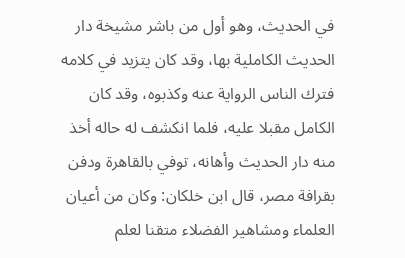في الحديث، وهو أول من باشر مشيخة دار الحديث الكاملية بها، وقد كان يتزيد في كلامه فترك الناس الرواية عنه وكذبوه، وقد كان الكامل مقبلا عليه، فلما انكشف له حاله أخذ منه دار الحديث وأهانه، توفي بالقاهرة ودفن بقرافة مصر، قال ابن خلكان: وكان من أعيان العلماء ومشاهير الفضلاء متقنا لعلم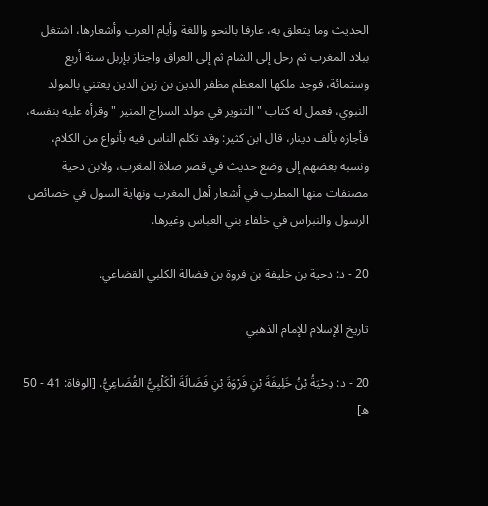الحديث وما يتعلق به، عارفا بالنحو واللغة وأيام العرب وأشعارها، اشتغل ببلاد المغرب ثم رحل إلى الشام ثم إلى العراق واجتاز بإربل سنة أربع وستمائة، فوجد ملكها المعظم مظفر الدين بن زين الدين يعتني بالمولد النبوي، فعمل له كتاب " التنوير في مولد السراج المنير " وقرأه عليه بنفسه، فأجازه بألف دينار، قال ابن كثير: وقد تكلم الناس فيه بأنواع من الكلام، ونسبه بعضهم إلى وضع حديث في قصر صلاة المغرب، ولابن دحية مصنفات منها المطرب في أشعار أهل المغرب ونهاية السول في خصائص الرسول والنبراس في خلفاء بني العباس وغيرها.

20 - د: دحية بن خليفة بن فروة بن فضالة الكلبي القضاعي.

تاريخ الإسلام للإمام الذهبي

20 - د: دِحْيَةُ بْنُ خَلِيفَةَ بْنِ فَرْوَةَ بْنِ فَضَالَةَ الْكَلْبِيُّ القُضَاعِيُّ. [الوفاة: 41 - 50 ه]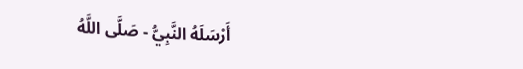أَرْسَلَهُ النَّبِيُّ - صَلَّى اللَّهُ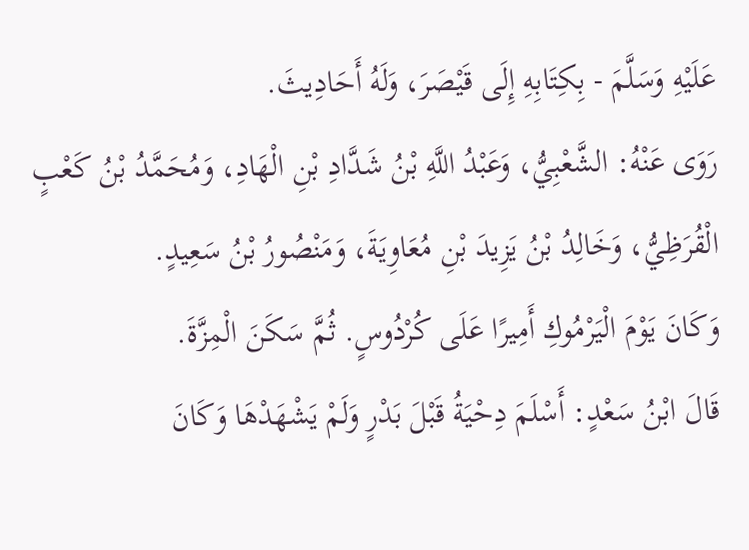عَلَيْهِ وَسَلَّمَ - بِكِتَابِهِ إِلَى قَيْصَرَ، وَلَهُ أَحَادِيثَ.
رَوَى عَنْهُ: الشَّعْبِيُّ، وَعَبْدُ اللَّهِ بْنُ شَدَّادِ بْنِ الْهَادِ، وَمُحَمَّدُ بْنُ كَعْبٍ الْقُرَظِيُّ، وَخَالِدُ بْنُ يَزِيدَ بْنِ مُعَاوِيَةَ، وَمَنْصُورُ بْنُ سَعِيدٍ.
وَكَانَ يَوْمَ الْيَرْمُوكِ أَمِيرًا عَلَى كُرْدُوسٍ. ثُمَّ سَكَنَ الْمِزَّةَ.
قَالَ ابْنُ سَعْدٍ: أَسْلَمَ دِحْيَةُ قَبْلَ بَدْرٍ وَلَمْ يَشْهَدْهَا وَكَانَ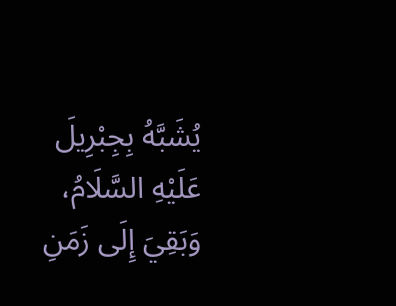يُشَبَّهُ بِجِبْرِيلَ عَلَيْهِ السَّلَامُ، وَبَقِيَ إِلَى زَمَنِ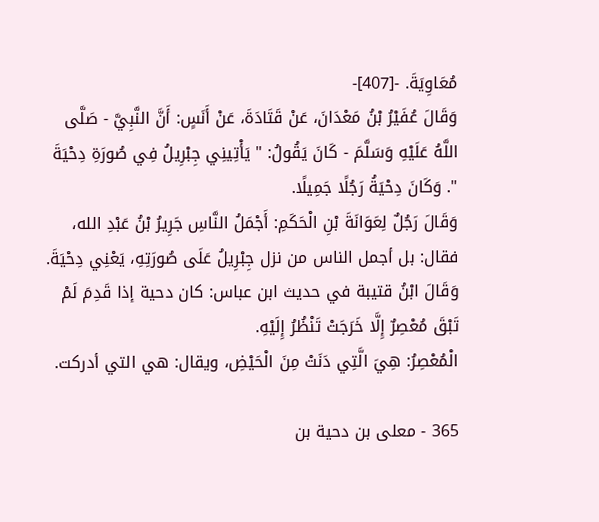مُعَاوِيَةَ. -[407]-
وَقَالَ عُفَيْرُ بْنُ مَعْدَانَ، عَنْ قَتَادَةَ، عَنْ أَنَسٍ: أَنَّ النَّبِيَّ - صَلَّى اللَّهُ عَلَيْهِ وَسَلَّمَ - كَانَ يَقُولُ: " يَأْتِينِي جِبْرِيلُ فِي صُورَةِ دِحْيَةَ ". وَكَانَ دِحْيَةُ رَجُلًا جَمِيلًا.
وَقَالَ رَجُلٌ لِعَوَانَةَ بْنِ الْحَكَمِ: أَجْمَلُ النَّاسِ جَرِيرُ بْنُ عَبْدِ الله، فقال: بل أجمل الناس من نزل جِبْرِيلُ عَلَى صُورَتِهِ، يَعْنِي دِحْيَةَ.
وَقَالَ ابْنُ قتيبة في حديث ابن عباس: كان دحية إذا قَدِمَ لَمْ تَبْقَ مُعْصِرٌ إِلَّا خَرَجَتْ تَنْظُرُ إِلَيْهِ.
الْمُعْصِرُ: هِيَ الَّتِي دَنَتْ مِنَ الْحَيْضِ، ويقال: هي التي أدركت.

365 - معلى بن دحية بن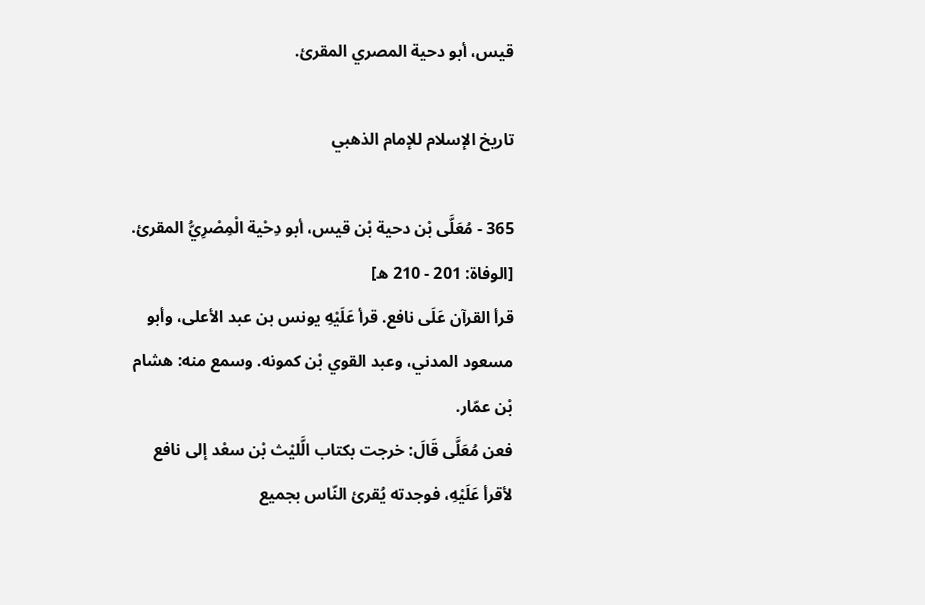قيس، أبو دحية المصري المقرئ.

تاريخ الإسلام للإمام الذهبي

365 - مُعَلَّى بْن دحية بْن قيس، أبو دِحْية الْمِصْرِيُّ المقرئ. [الوفاة: 201 - 210 ه]
قرأ القرآن عَلَى نافع. قرأ عَلَيْهِ يونس بن عبد الأعلى، وأبو مسعود المدني، وعبد القوي بْن كمونه. وسمع منه: هشام بْن عمّار.
فعن مُعَلَّى قَالَ: خرجت بكتاب الَّليْث بْن سعْد إلى نافع لأقرأ عَلَيْهِ، فوجدته يُقرئ النّاس بجميع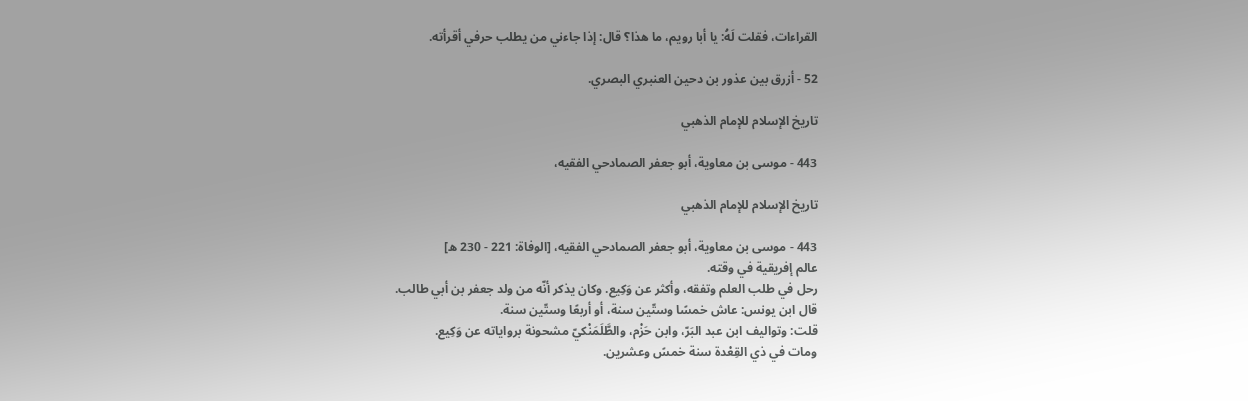القراءات، فقلت لَهُ: يا أبا رويم، ما هذا؟ قال: إذا جاءني من يطلب حرفي أقرأته.

52 - أزرق بين عذور بن دحين العنبري البصري.

تاريخ الإسلام للإمام الذهبي

443 - موسى بن معاوية، أبو جعفر الصمادحي الفقيه،

تاريخ الإسلام للإمام الذهبي

443 - موسى بن معاوية، أبو جعفر الصمادحي الفقيه، [الوفاة: 221 - 230 ه]
عالم إفريقية في وقته.
رحل في طلب العلم وتفقه، وأكثر عن وَكِيع. وكان يذكر أنّه من ولد جعفر بن أبي طالب.
قال ابن يونس: عاش خمسًا وستّين سنة، أو أربعًا وستّين سنة.
قلت: وتواليف ابن عبد البَرّ، وابن حَزْم، والطَّلَمَنْكيّ مشحونة برواياته عن وَكِيع.
ومات في ذي القِعْدة سنة خمسً وعشرين.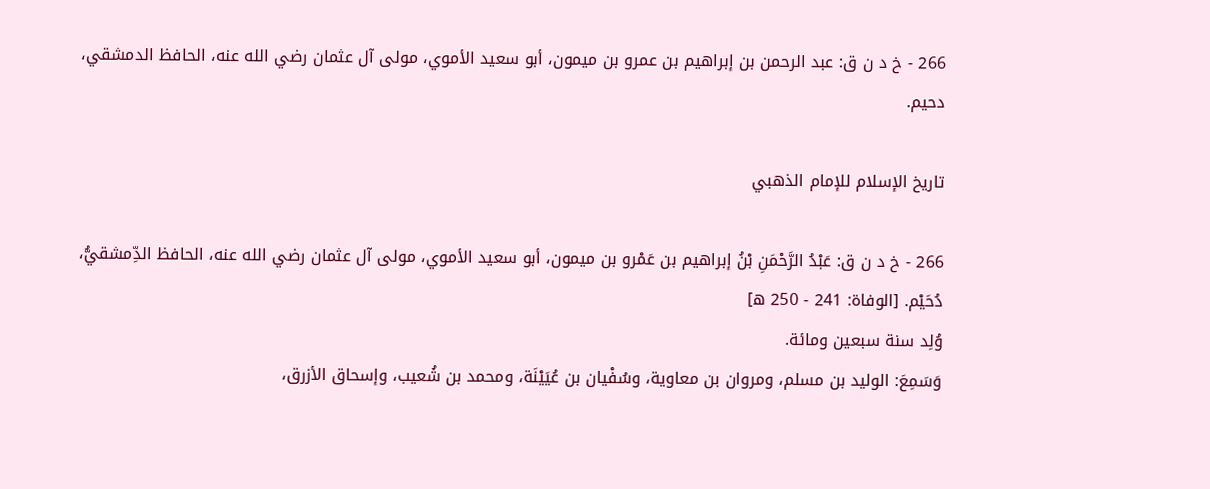266 - خ د ن ق: عبد الرحمن بن إبراهيم بن عمرو بن ميمون، أبو سعيد الأموي، مولى آل عثمان رضي الله عنه، الحافظ الدمشقي، دحيم.

تاريخ الإسلام للإمام الذهبي

266 - خ د ن ق: عَبْدُ الرَّحْمَنِ بْنُ إبراهيم بن عَمْرو بن ميمون، أبو سعيد الأموي، مولى آل عثمان رضي الله عنه، الحافظ الدِّمشقيُّ، دُحَيْم. [الوفاة: 241 - 250 ه]
وُلِد سنة سبعين ومائة.
وَسَمِعَ: الوليد بن مسلم، ومروان بن معاوية، وسُفْيان بن عُيَيْنَة، ومحمد بن شُعيب، وإسحاق الأزرق،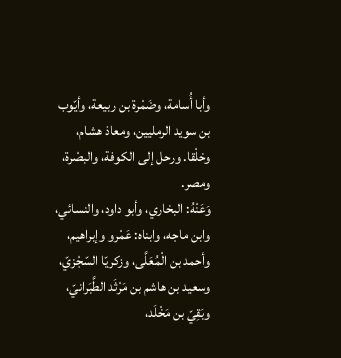وأبا أُسامة، وضَمْرة بن ربيعة، وأيّوب بن سويد الرمليين، ومعاذ هشام، وخلْقا. ورحل إلى الكوفة، والبصْرة، ومصر.
وَعَنْهُ: البخاري، وأبو داود، والنسائي، وابن ماجه، وابناه: عَمْرو وإبراهيم، وأحمد بن الْمُعَلَّى، وزكريّا السّجْزيّ، وسعيد بن هاشم بن مَرْثَد الطَّبَرانيّ، وبَقِيّ بن مَخْلَد،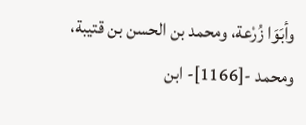وأبَوَا زُرْعة، ومحمد بن الحسن بن قتيبة، ومحمد -[1166]- ابن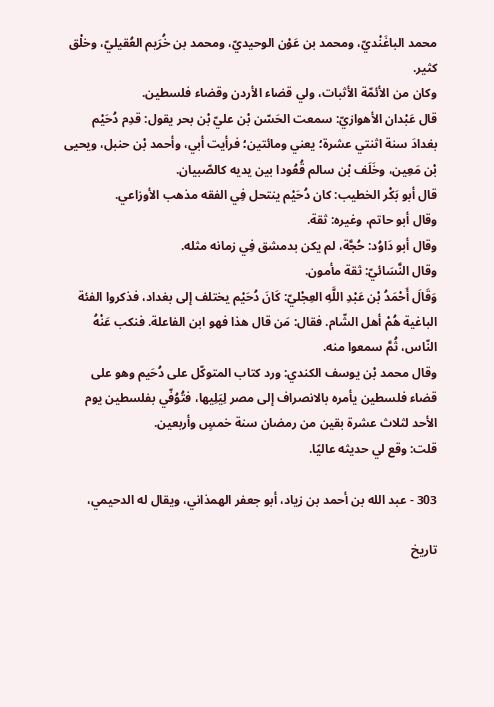محمد الباغَنْديّ، ومحمد بن عَوْن الوحيديّ، ومحمد بن خُرَيم العُقيليّ، وخلْق كثير.
وكان من الأئمّة الأثبات، ولي قضاء الأردن وقضاء فلسطين.
قال عَبْدان الأهوازيّ: سمعت الحَسّن بْن عليّ بْن بحر يقول: قدِم دُحَيْم بغدادَ سنة اثنتي عشرة؛ يعني ومائتين؛ فرأيت أبي، وأحمد بْن حنبل، ويحيى بْن مَعِين، وخَلَف بْن سالم قُعُودا بين يديه كالصّبيان.
قال أبو بَكْر الخطيب: كان دُحَيْم ينتحل فِي الفقه مذهب الأوزاعي.
وقال أبو حاتم، وغيره: ثقة.
وقال أبو دَاوُد: حُجَّة، لم يكن بدمشق فِي زمانه مثله.
وقال النَّسَائيّ: ثقة مأمون.
وَقَالَ أَحْمَدُ بْن عَبْدِ اللَّهِ العِجْليّ: كَانَ دُحَيْم يختلف إلى بغداد، فذكروا الفئة الباغية هُمْ أهل الشّام. فقال: مَن قال هذا فهو ابن الفاعلة. فنكب عَنْهُ النّاس، ثُمَّ سمعوا منه.
وقال محمد بْن يوسف الكندي: ورد كتاب المتوكّل على دُحَيم وهو على قضاء فلسطين يأمره بالانصراف إلى مصر لِيَلِيها، فتُوُفّي بفلسطين يوم الأحد لثلاث عشرة بقين من رمضان سنة خمسٍ وأربعين.
قلت: وقع لي حديثه عاليًا.

303 - عبد الله بن أحمد بن زياد، أبو جعفر الهمذاني، ويقال له الدحيمي،

تاريخ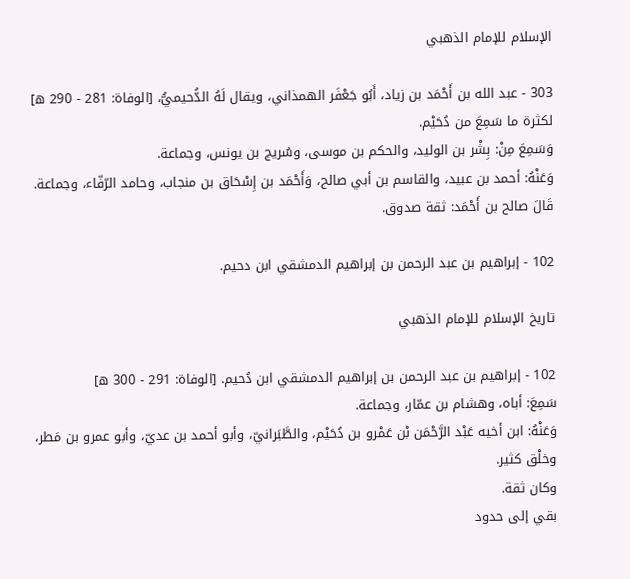الإسلام للإمام الذهبي

303 - عبد الله بن أَحْمَد بن زياد، أَبُو جَعْفَر الهمذاني، ويقال لَهُ الدُّحيميُّ، [الوفاة: 281 - 290 ه]
لكثرة ما سَمِعَ من دُحَيْم.
وَسَمِعَ مِنْ: بِشْر بن الوليد، والحكم بن موسى، وسُريج بن يونس، وجماعة.
وَعَنْهُ: أحمد بن عبيد، والقاسم بن أبي صالح، وَأَحْمَد بن إِسْحَاق بن منجاب، وحامد الرّفّاء، وجماعة.
قَالَ صالح بن أَحْمَد: ثقة صدوق.

102 - إبراهيم بن عبد الرحمن بن إبراهيم الدمشقي ابن دحيم.

تاريخ الإسلام للإمام الذهبي

102 - إبراهيم بن عبد الرحمن بن إبراهيم الدمشقي ابن دُحيم. [الوفاة: 291 - 300 ه]
سَمِعَ: أباه، وهشام بن عمّار، وجماعة.
وَعَنْهُ: ابن أخيه عَبْد الرَّحْمَن بْن عَمْرو بن دُحَيْم، والطَّبَرانيّ، وأبو أحمد بن عديّ، وأبو عمرو بن مَطر، وخلْق كثير.
وكان ثقة.
بقي إلى حدود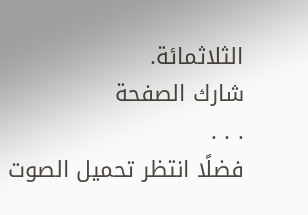الثلاثمائة.
شارك الصفحة
. . .
فضلًا انتظر تحميل الصوت